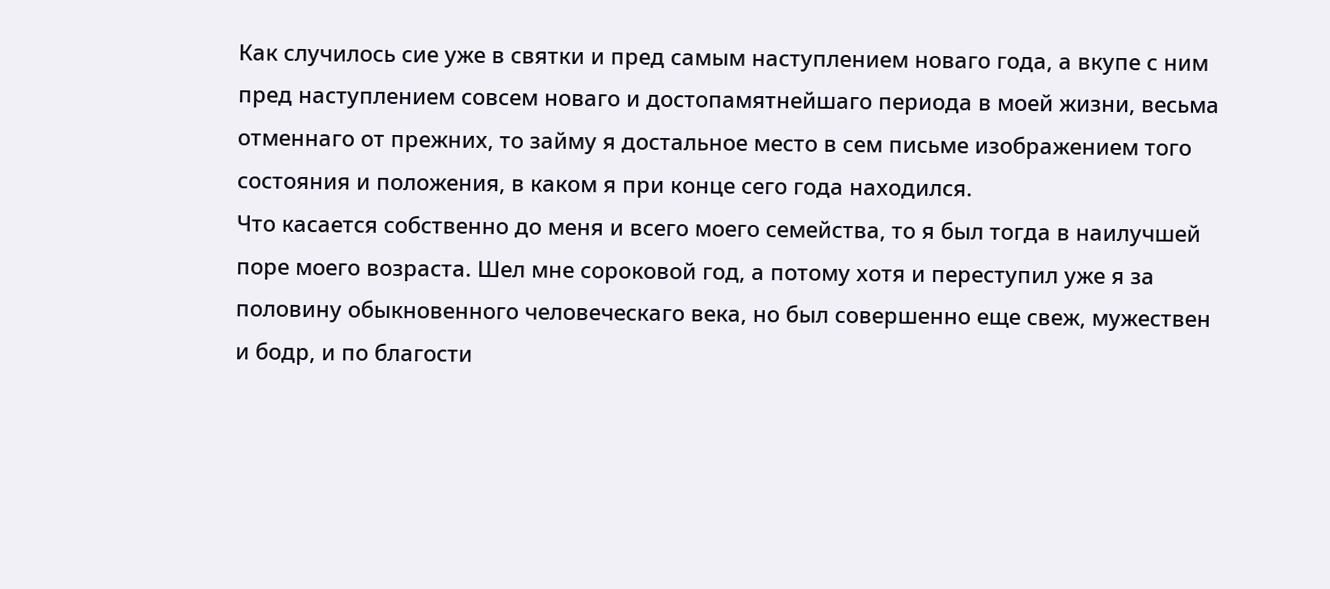Как случилось сие уже в святки и пред самым наступлением новаго года, а вкупе с ним пред наступлением совсем новаго и достопамятнейшаго периода в моей жизни, весьма отменнаго от прежних, то займу я достальное место в сем письме изображением того состояния и положения, в каком я при конце сего года находился.
Что касается собственно до меня и всего моего семейства, то я был тогда в наилучшей поре моего возраста. Шел мне сороковой год, а потому хотя и переступил уже я за половину обыкновенного человеческаго века, но был совершенно еще свеж, мужествен и бодр, и по благости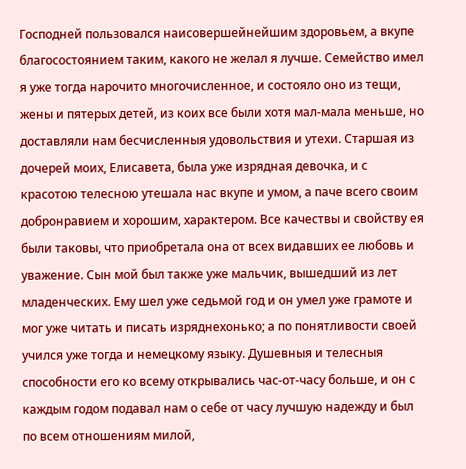Господней пользовался наисовершейнейшим здоровьем, а вкупе благосостоянием таким, какого не желал я лучше. Семейство имел я уже тогда нарочито многочисленное, и состояло оно из тещи, жены и пятерых детей, из коих все были хотя мал-мала меньше, но доставляли нам бесчисленныя удовольствия и утехи. Старшая из дочерей моих, Елисавета, была уже изрядная девочка, и с красотою телесною утешала нас вкупе и умом, а паче всего своим добронравием и хорошим, характером. Все качествы и свойству ея были таковы, что приобретала она от всех видавших ее любовь и уважение. Сын мой был также уже мальчик, вышедший из лет младенческих. Ему шел уже седьмой год и он умел уже грамоте и мог уже читать и писать изряднехонько; а по понятливости своей учился уже тогда и немецкому языку. Душевныя и телесныя способности его ко всему открывались час-от-часу больше, и он с каждым годом подавал нам о себе от часу лучшую надежду и был по всем отношениям милой,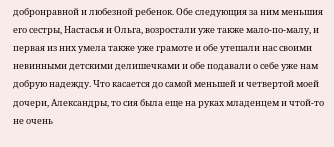добронравной и любезной ребенок. Обе следующия за ним меньшия его сестры, Настасья и Ольга, возростали уже также мало-по-малу, и первая из них умела также уже грамоте и обе утешали нас своими невинными детскими делишечками и обе подавали о себе уже нам добрую надежду. Что касается до самой меньшей и четвертой моей дочери, Александры, то сия была еще на руках младенцем и чтой-то не очень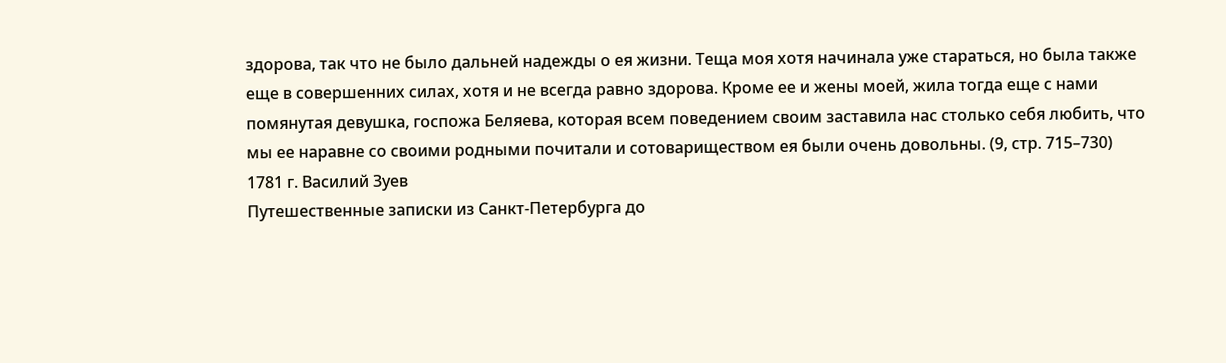здорова, так что не было дальней надежды о ея жизни. Теща моя хотя начинала уже стараться, но была также еще в совершенних силах, хотя и не всегда равно здорова. Кроме ее и жены моей, жила тогда еще с нами помянутая девушка, госпожа Беляева, которая всем поведением своим заставила нас столько себя любить, что мы ее наравне со своими родными почитали и сотовариществом ея были очень довольны. (9, стр. 715–730)
1781 г. Василий Зуев
Путешественные записки из Санкт-Петербурга до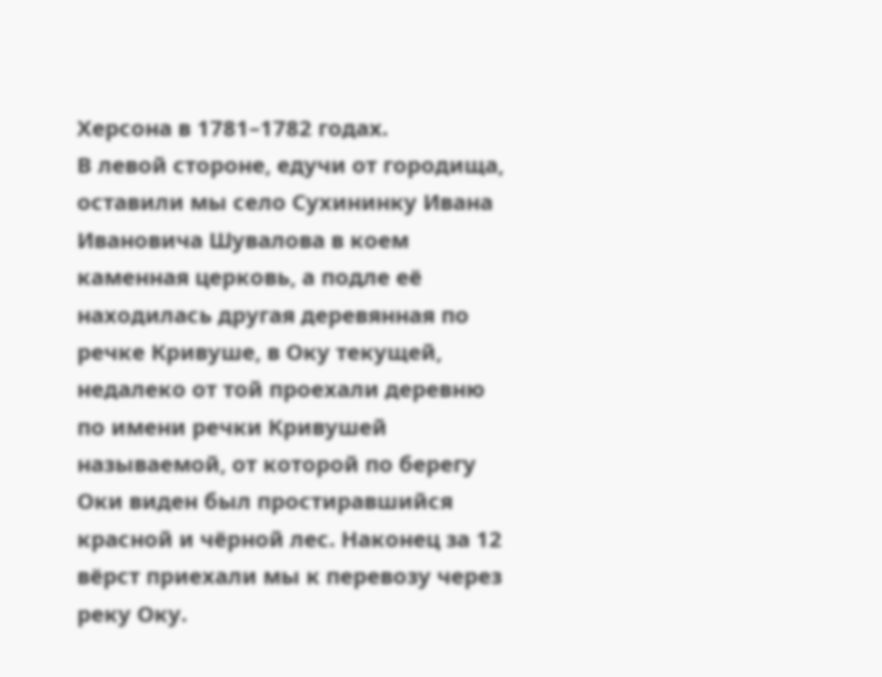Херсона в 1781–1782 годах.
В левой стороне, едучи от городища, оставили мы село Сухининку Ивана Ивановича Шувалова в коем каменная церковь, а подле её находилась другая деревянная по речке Кривуше, в Оку текущей, недалеко от той проехали деревню по имени речки Кривушей называемой, от которой по берегу Оки виден был простиравшийся красной и чёрной лес. Наконец за 12 вёрст приехали мы к перевозу через реку Оку.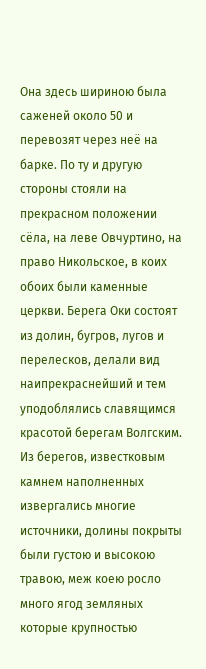Она здесь шириною была саженей около 50 и перевозят через неё на барке. По ту и другую стороны стояли на прекрасном положении сёла, на леве Овчуртино, на право Никольское, в коих обоих были каменные церкви. Берега Оки состоят из долин, бугров, лугов и перелесков, делали вид наипрекраснейший и тем уподоблялись славящимся красотой берегам Волгским. Из берегов, известковым камнем наполненных извергались многие источники, долины покрыты были густою и высокою травою, меж коею росло много ягод земляных которые крупностью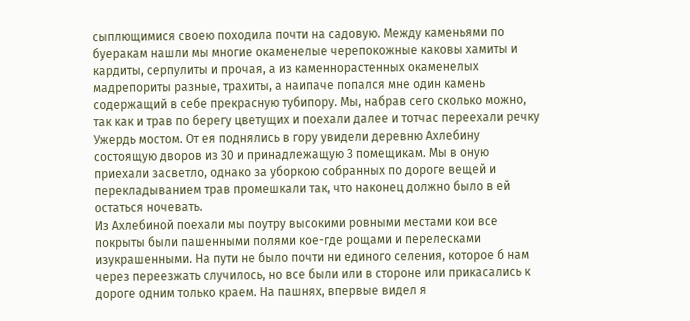сыплющимися своею походила почти на садовую. Между каменьями по буеракам нашли мы многие окаменелые черепокожные каковы хамиты и кардиты, серпулиты и прочая, а из каменнорастенных окаменелых мадрепориты разные, трахиты, а наипаче попался мне один камень содержащий в себе прекрасную тубипору. Мы, набрав сего сколько можно, так как и трав по берегу цветущих и поехали далее и тотчас переехали речку Ужердь мостом. От ея поднялись в гору увидели деревню Ахлебину состоящую дворов из 30 и принадлежащую 3 помещикам. Мы в оную приехали засветло, однако за уборкою собранных по дороге вещей и перекладыванием трав промешкали так, что наконец должно было в ей остаться ночевать.
Из Ахлебиной поехали мы поутру высокими ровными местами кои все покрыты были пашенными полями кое-где рощами и перелесками изукрашенными. На пути не было почти ни единого селения, которое б нам через переезжать случилось, но все были или в стороне или прикасались к дороге одним только краем. На пашнях, впервые видел я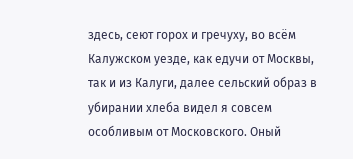здесь, сеют горох и гречуху, во всём Калужском уезде, как едучи от Москвы, так и из Калуги, далее сельский образ в убирании хлеба видел я совсем особливым от Московского. Оный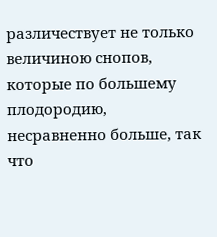различествует не только величиною снопов, которые по большему плодородию, несравненно больше, так что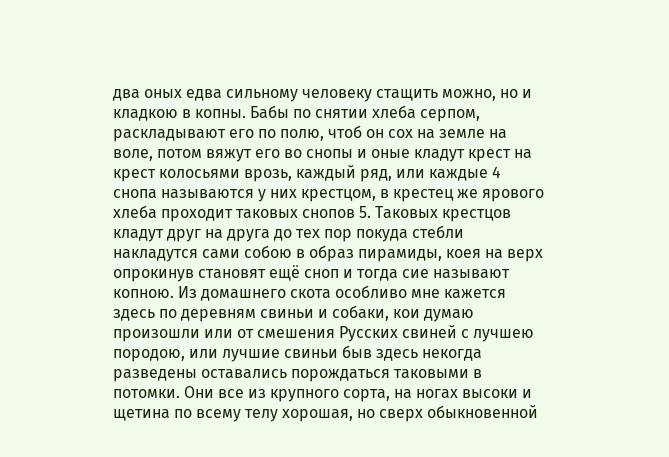два оных едва сильному человеку стащить можно, но и кладкою в копны. Бабы по снятии хлеба серпом, раскладывают его по полю, чтоб он сох на земле на воле, потом вяжут его во снопы и оные кладут крест на крест колосьями врозь, каждый ряд, или каждые 4 снопа называются у них крестцом, в крестец же ярового хлеба проходит таковых снопов 5. Таковых крестцов кладут друг на друга до тех пор покуда стебли накладутся сами собою в образ пирамиды, коея на верх опрокинув становят ещё сноп и тогда сие называют копною. Из домашнего скота особливо мне кажется здесь по деревням свиньи и собаки, кои думаю произошли или от смешения Русских свиней с лучшею породою, или лучшие свиньи быв здесь некогда разведены оставались порождаться таковыми в потомки. Они все из крупного сорта, на ногах высоки и щетина по всему телу хорошая, но сверх обыкновенной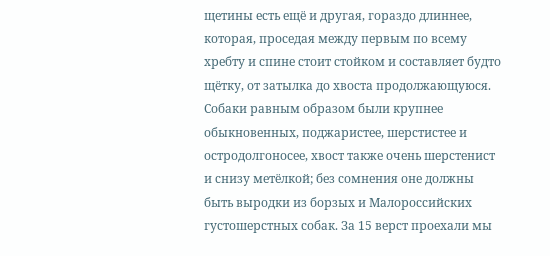щетины есть ещё и другая, гораздо длиннее, которая, проседая между первым по всему хребту и спине стоит стойком и составляет будто щётку, от затылка до хвоста продолжающуюся. Собаки равным образом были крупнее обыкновенных, поджаристее, шерстистее и остродолгоносее, хвост также очень шерстенист и снизу метёлкой; без сомнения оне должны быть выродки из борзых и Малороссийских густошерстных собак. За 15 верст проехали мы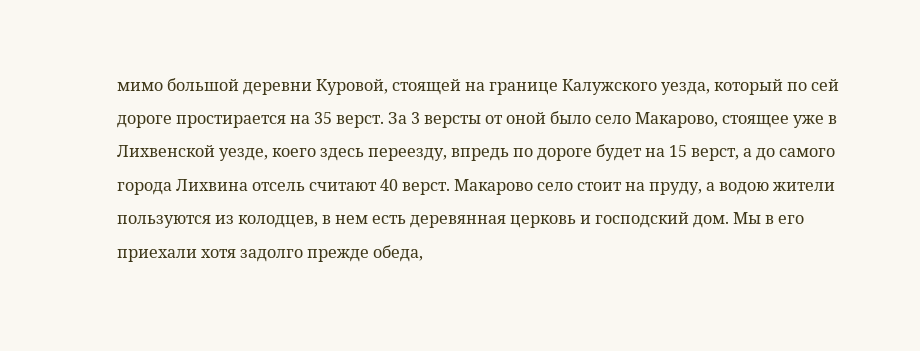мимо большой деревни Куровой, стоящей на границе Калужского уезда, который по сей дороге простирается на 35 верст. За 3 версты от оной было село Макарово, стоящее уже в Лихвенской уезде, коего здесь переезду, впредь по дороге будет на 15 верст, а до самого города Лихвина отсель считают 40 верст. Макарово село стоит на пруду, а водою жители пользуются из колодцев, в нем есть деревянная церковь и господский дом. Мы в его приехали хотя задолго прежде обеда,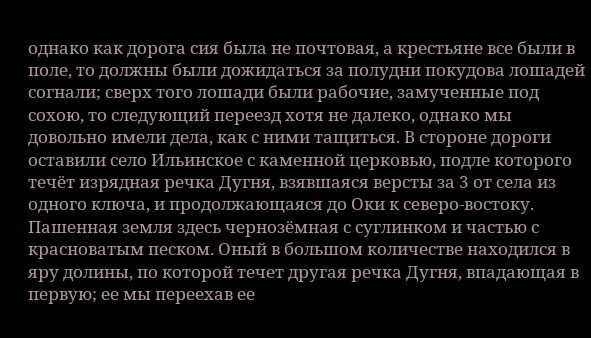однако как дорога сия была не почтовая, а крестьяне все были в поле, то должны были дожидаться за полудни покудова лошадей согнали; сверх того лошади были рабочие, замученные под сохою, то следующий переезд хотя не далеко, однако мы довольно имели дела, как с ними тащиться. В стороне дороги оставили село Ильинское с каменной церковью, подле которого течёт изрядная речка Дугня, взявшаяся версты за 3 от села из одного ключа, и продолжающаяся до Оки к северо-востоку. Пашенная земля здесь чернозёмная с суглинком и частью с красноватым песком. Оный в большом количестве находился в яру долины, по которой течет другая речка Дугня, впадающая в первую; ее мы переехав ее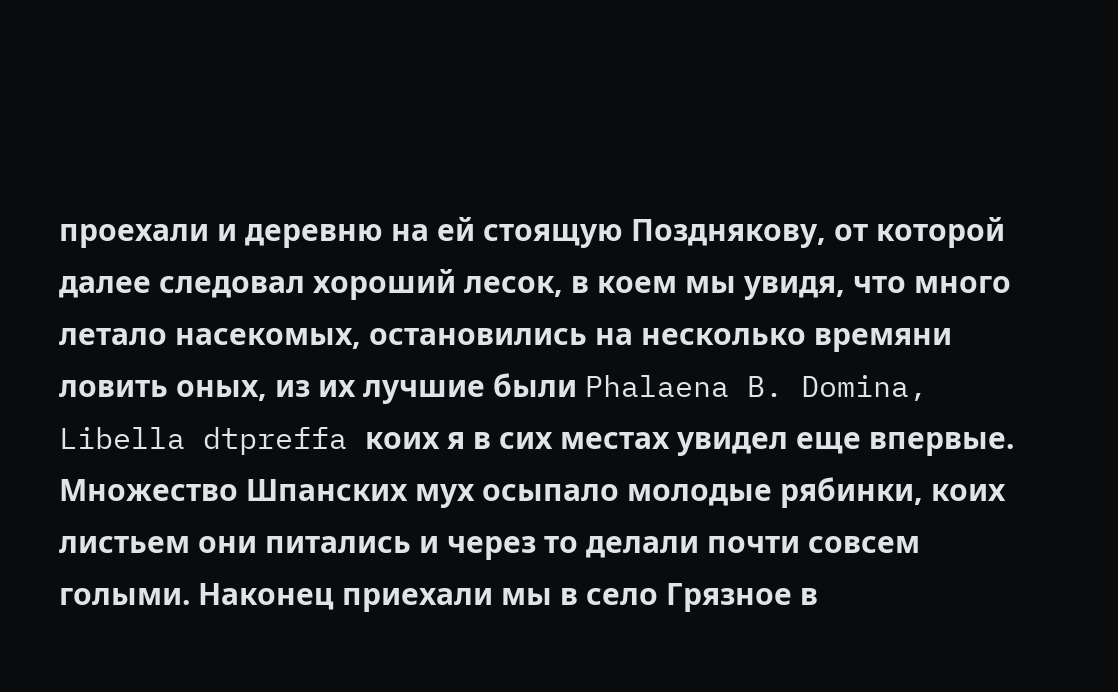проехали и деревню на ей стоящую Позднякову, от которой далее следовал хороший лесок, в коем мы увидя, что много летало насекомых, остановились на несколько времяни ловить оных, из их лучшие были Phalaena B. Domina, Libella dtpreffa коих я в сих местах увидел еще впервые. Множество Шпанских мух осыпало молодые рябинки, коих листьем они питались и через то делали почти совсем голыми. Наконец приехали мы в село Грязное в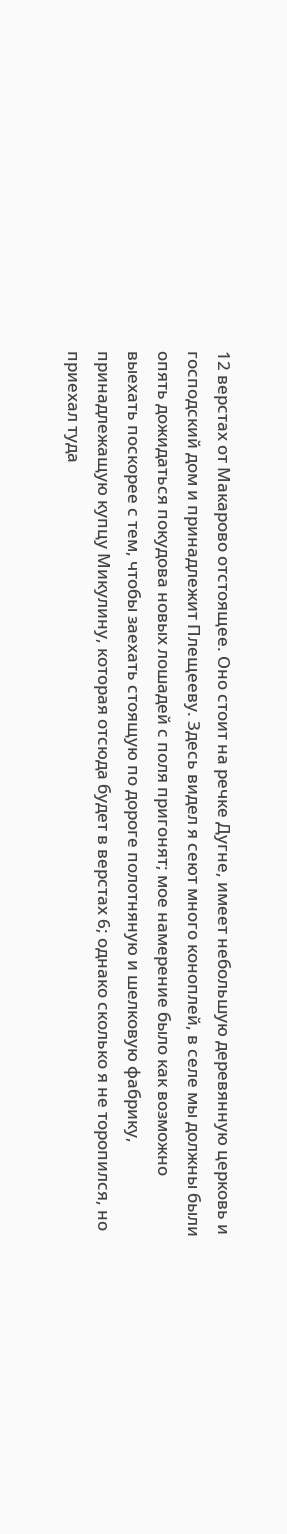12 верстах от Макарово отстоящее. Оно стоит на речке Дугне, имеет небольшую деревянную церковь и господский дом и принадлежит Плещееву. Здесь видел я сеют много коноплей, в селе мы должны были опять дожидаться покудова новых лошадей с поля пригонят; мое намерение было как возможно выехать поскорее с тем, чтобы заехать стоящую по дороге полотняную и шелковую фабрику, принадлежащую купцу Микулину, которая отсюда будет в верстах 6; однако сколько я не торопился, но приехал туда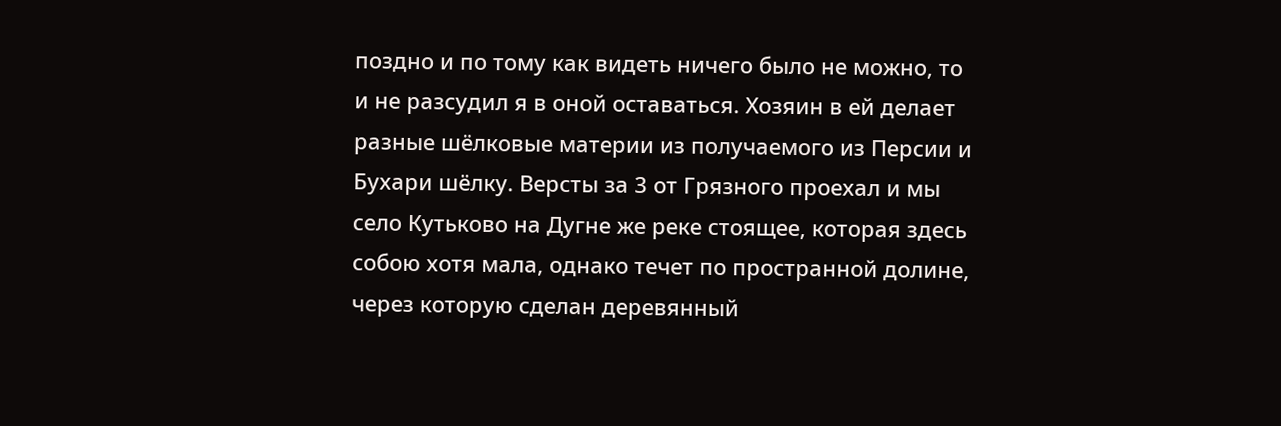поздно и по тому как видеть ничего было не можно, то и не разсудил я в оной оставаться. Хозяин в ей делает разные шёлковые материи из получаемого из Персии и Бухари шёлку. Версты за 3 от Грязного проехал и мы село Кутьково на Дугне же реке стоящее, которая здесь собою хотя мала, однако течет по пространной долине, через которую сделан деревянный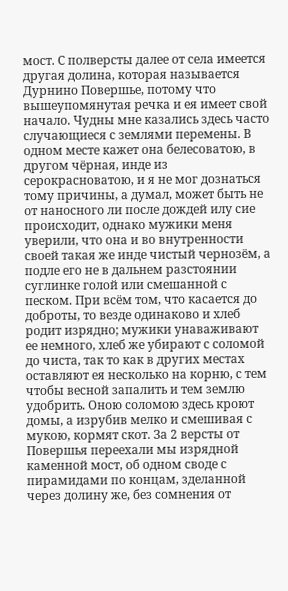мост. С полверсты далее от села имеется другая долина, которая называется Дурнино Повершье, потому что вышеупомянутая речка и ея имеет свой начало. Чудны мне казались здесь часто случающиеся с землями перемены. В одном месте кажет она белесоватою, в другом чёрная, инде из серокрасноватою, и я не мог дознаться тому причины, а думал, может быть не от наносного ли после дождей илу сие происходит, однако мужики меня уверили, что она и во внутренности своей такая же инде чистый чернозём, а подле его не в дальнем разстоянии суглинке голой или смешанной с песком. При всём том, что касается до доброты, то везде одинаково и хлеб родит изрядно; мужики унаваживают ее немного, хлеб же убирают с соломой до чиста, так то как в других местах оставляют ея несколько на корню, с тем чтобы весной запалить и тем землю удобрить. Оною соломою здесь кроют домы, а изрубив мелко и смешивая с мукою, кормят скот. За 2 версты от Повершья переехали мы изрядной каменной мост, об одном своде с пирамидами по концам, зделанной через долину же, без сомнения от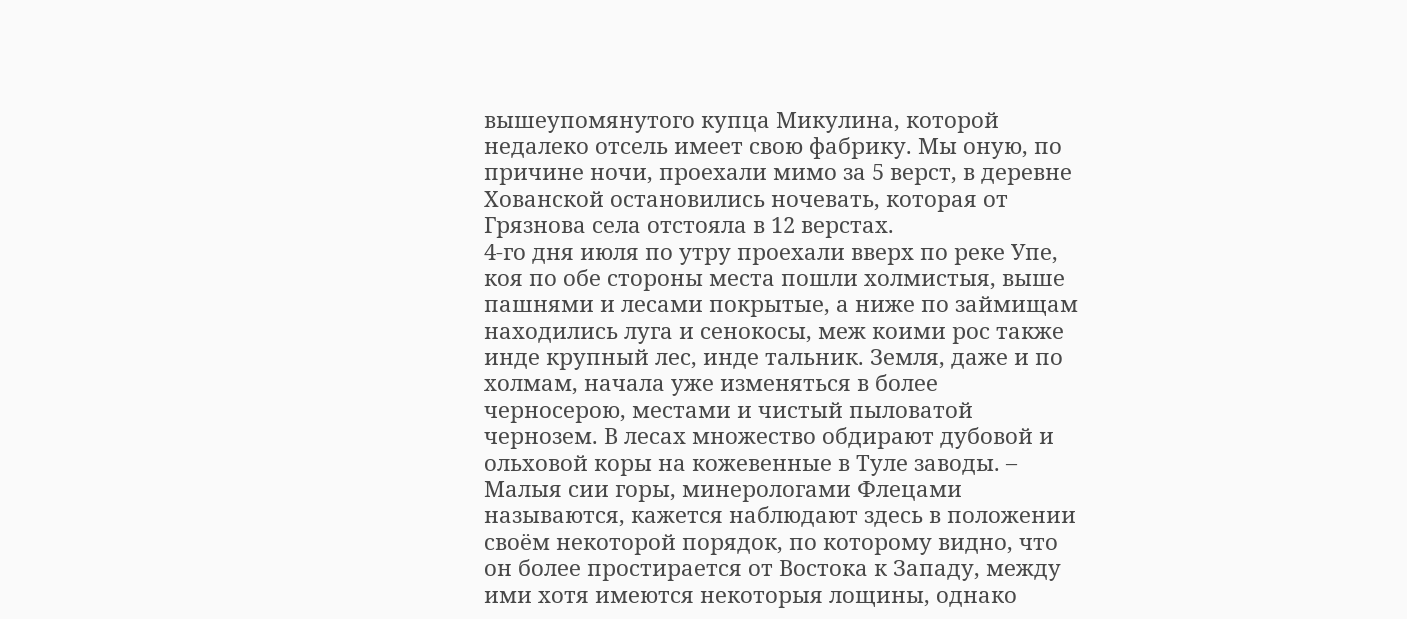вышеупомянутого купца Микулина, которой недалеко отсель имеет свою фабрику. Мы оную, по причине ночи, проехали мимо за 5 верст, в деревне Хованской остановились ночевать, которая от Грязнова села отстояла в 12 верстах.
4-го дня июля по утру проехали вверх по реке Упе, коя по обе стороны места пошли холмистыя, выше пашнями и лесами покрытые, а ниже по займищам находились луга и сенокосы, меж коими рос также инде крупный лес, инде тальник. Земля, даже и по холмам, начала уже изменяться в более черносерою, местами и чистый пыловатой чернозем. В лесах множество обдирают дубовой и ольховой коры на кожевенные в Туле заводы. – Малыя сии горы, минерологами Флецами называются, кажется наблюдают здесь в положении своём некоторой порядок, по которому видно, что он более простирается от Востока к Западу, между ими хотя имеются некоторыя лощины, однако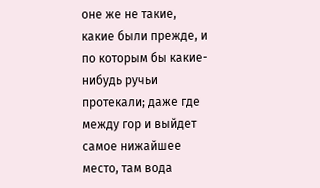оне же не такие, какие были прежде, и по которым бы какие-нибудь ручьи протекали; даже где между гор и выйдет самое нижайшее место, там вода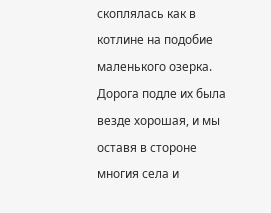скоплялась как в котлине на подобие маленького озерка. Дорога подле их была везде хорошая, и мы оставя в стороне многия села и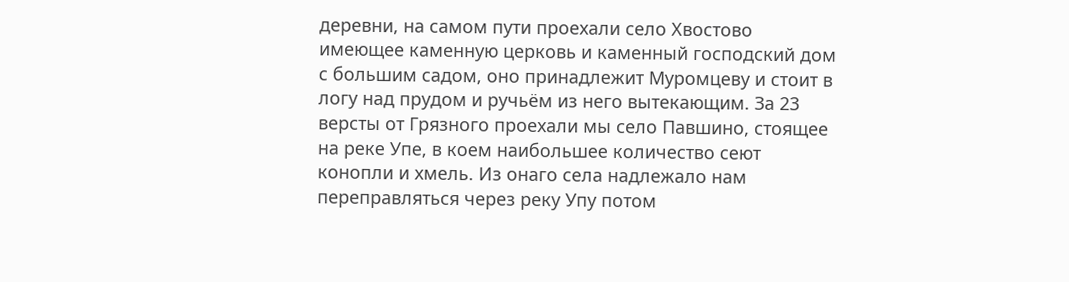деревни, на самом пути проехали село Хвостово имеющее каменную церковь и каменный господский дом с большим садом, оно принадлежит Муромцеву и стоит в логу над прудом и ручьём из него вытекающим. За 23 версты от Грязного проехали мы село Павшино, стоящее на реке Упе, в коем наибольшее количество сеют конопли и хмель. Из онаго села надлежало нам переправляться через реку Упу потом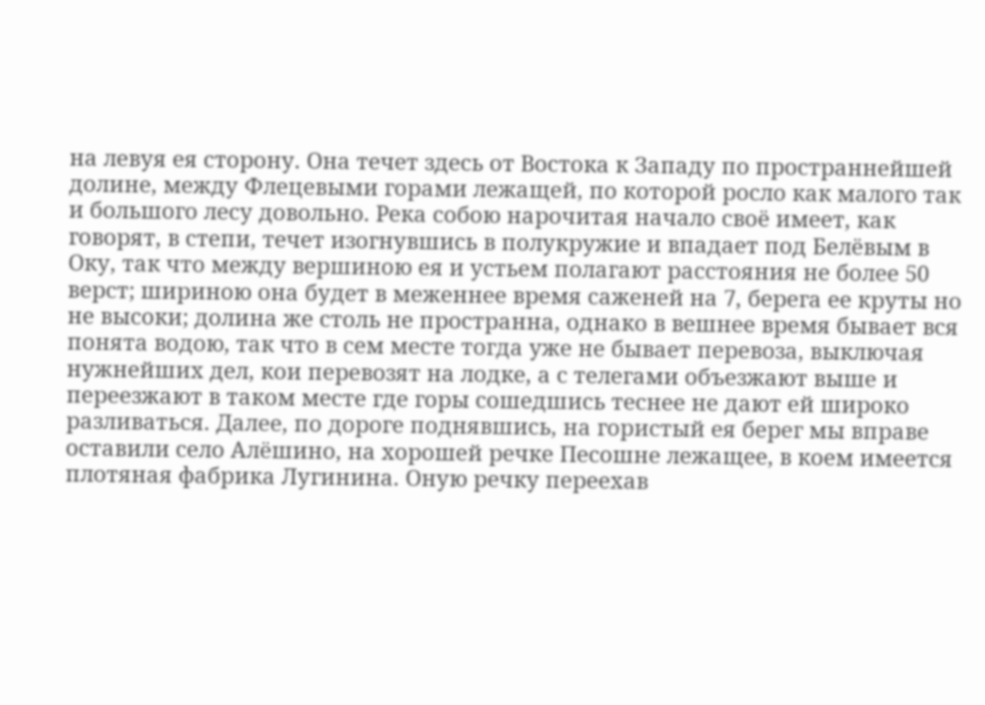на левуя ея сторону. Она течет здесь от Востока к Западу по пространнейшей долине, между Флецевыми горами лежащей, по которой росло как малого так и большого лесу довольно. Река собою нарочитая начало своё имеет, как говорят, в степи, течет изогнувшись в полукружие и впадает под Белёвым в Оку, так что между вершиною ея и устьем полагают расстояния не более 50 верст; шириною она будет в меженнее время саженей на 7, берега ее круты но не высоки; долина же столь не пространна, однако в вешнее время бывает вся понята водою, так что в сем месте тогда уже не бывает перевоза, выключая нужнейших дел, кои перевозят на лодке, а с телегами объезжают выше и переезжают в таком месте где горы сошедшись теснее не дают ей широко разливаться. Далее, по дороге поднявшись, на гористый ея берег мы вправе оставили село Алёшино, на хорошей речке Песошне лежащее, в коем имеется плотяная фабрика Лугинина. Оную речку переехав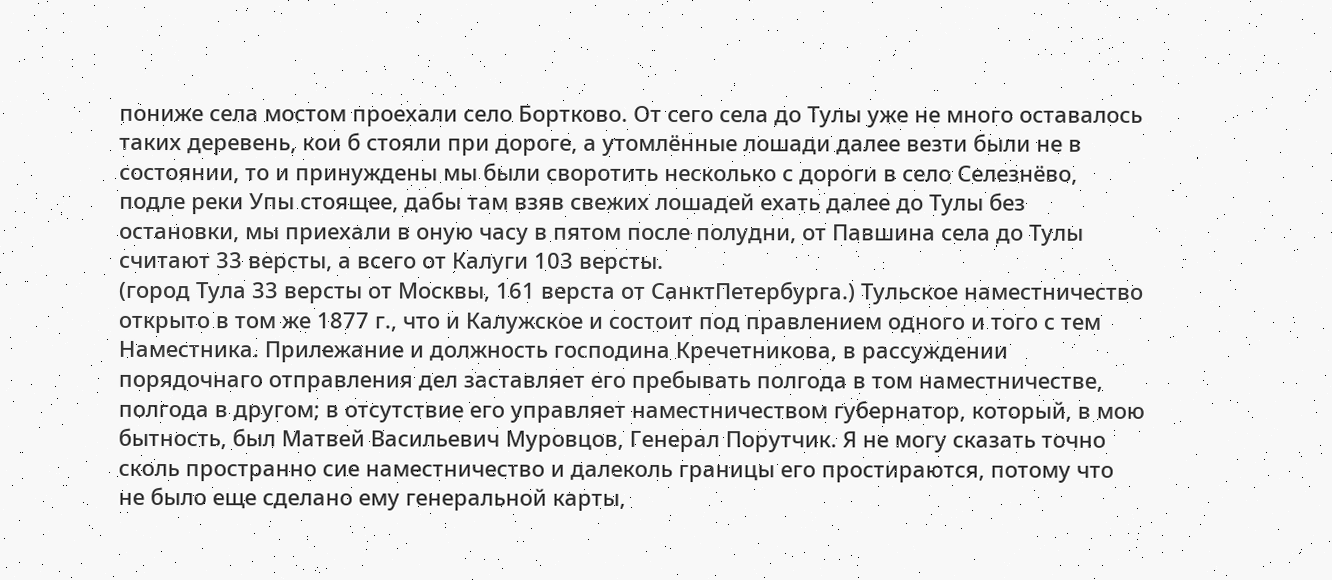пониже села мостом проехали село Бортково. От сего села до Тулы уже не много оставалось таких деревень, кои б стояли при дороге, а утомлённые лошади далее везти были не в состоянии, то и принуждены мы были своротить несколько с дороги в село Селезнёво, подле реки Упы стоящее, дабы там взяв свежих лошадей ехать далее до Тулы без остановки, мы приехали в оную часу в пятом после полудни, от Павшина села до Тулы считают 33 версты, а всего от Калуги 103 версты.
(город Тула 33 версты от Москвы, 161 верста от СанктПетербурга.) Тульское наместничество открыто в том же 1877 г., что и Калужское и состоит под правлением одного и того с тем Наместника. Прилежание и должность господина Кречетникова, в рассуждении порядочнаго отправления дел заставляет его пребывать полгода в том наместничестве, полгода в другом; в отсутствие его управляет наместничеством губернатор, который, в мою бытность, был Матвей Васильевич Муровцов, Генерал Порутчик. Я не могу сказать точно сколь пространно сие наместничество и далеколь границы его простираются, потому что не было еще сделано ему генеральной карты,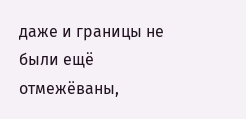даже и границы не были ещё отмежёваны,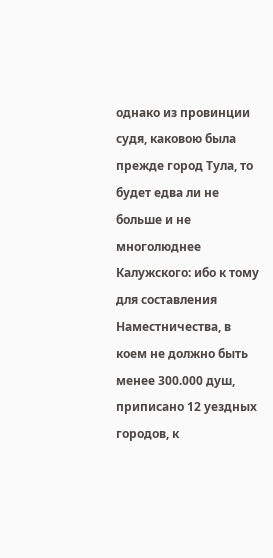однако из провинции судя, каковою была прежде город Тула, то будет едва ли не больше и не многолюднее Калужского: ибо к тому для составления Наместничества, в коем не должно быть менее 300.000 душ, приписано 12 уездных городов, к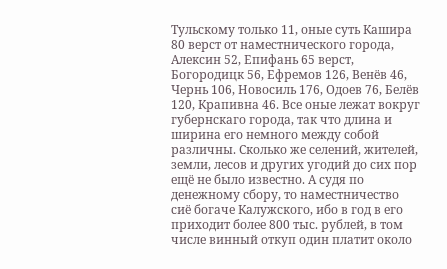Тульскому только 11, оные суть Кашира 80 верст от наместнического города, Алексин 52, Епифань 65 верст, Богородицк 56, Ефремов 126, Венёв 46, Чернь 106, Новосиль 176, Одоев 76, Белёв 120, Крапивна 46. Все оные лежат вокруг губернскаго города, так что длина и ширина его немного между собой различны. Сколько же селений, жителей, земли, лесов и других угодий до сих пор ещё не было известно. А судя по денежному сбору, то наместничество сиё богаче Калужского, ибо в год в его приходит более 800 тыс. рублей, в том числе винный откуп один платит около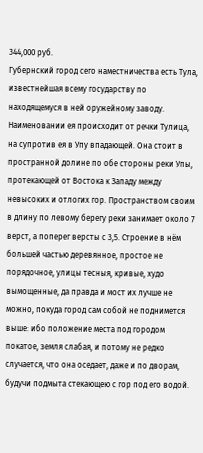344,000 руб.
Губернский город сего наместничества есть Тула, известнейшая всему государству по находящемуся в ней оружейному заводу. Наименовании ея происходит от речки Тулица, на супротив ея в Упу впадающей. Она стоит в пространной долине по обе стороны реки Упы, протекающей от Востока к Западу между невысоких и отлогих гор. Пространством своим в длину по левому берегу реки занимает около 7 верст, а поперег версты с 3,5. Строение в нём большей частью деревянное, простое не порядочное, улицы тесныя, кривые, худо вымощенные, да правда и мост их лучше не можно, покуда город сам собой не поднимется выше: ибо положение места под городом покатое, земля слабая, и потому не редко случается, что она оседает, даже и по дворам, будучи подмыта стекающею с гор под его водой.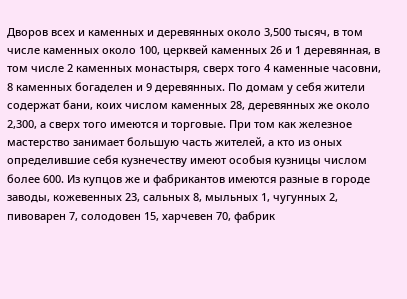Дворов всех и каменных и деревянных около 3,500 тысяч, в том числе каменных около 100, церквей каменных 26 и 1 деревянная, в том числе 2 каменных монастыря, сверх того 4 каменные часовни, 8 каменных богаделен и 9 деревянных. По домам у себя жители содержат бани, коих числом каменных 28, деревянных же около 2,300, а сверх того имеются и торговые. При том как железное мастерство занимает большую часть жителей, а кто из оных определившие себя кузнечеству имеют особыя кузницы числом более 600. Из купцов же и фабрикантов имеются разные в городе заводы, кожевенных 23, сальных 8, мыльных 1, чугунных 2, пивоварен 7, солодовен 15, харчевен 70, фабрик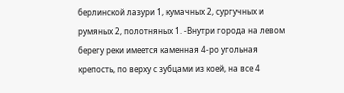берлинской лазури 1, кумачных 2, сургучных и румяных 2, полотняных 1. -Внутри города на левом берегу реки имеется каменная 4-ро угольная крепость, по верху с зубцами из коей, на все 4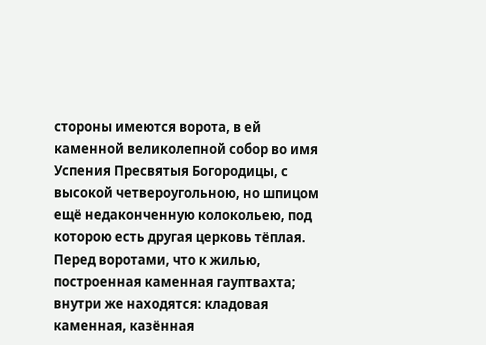стороны имеются ворота, в ей каменной великолепной собор во имя Успения Пресвятыя Богородицы, с высокой четвероугольною, но шпицом ещё недаконченную колокольею, под которою есть другая церковь тёплая. Перед воротами, что к жилью, построенная каменная гауптвахта; внутри же находятся: кладовая каменная, казённая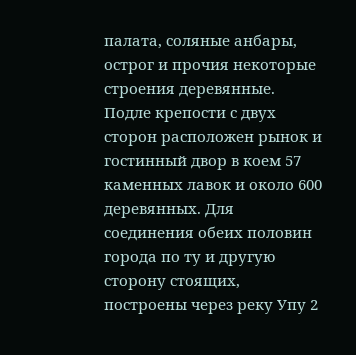палата, соляные анбары, острог и прочия некоторые строения деревянные. Подле крепости с двух сторон расположен рынок и гостинный двор в коем 57 каменных лавок и около 600 деревянных. Для соединения обеих половин города по ту и другую сторону стоящих, построены через реку Упу 2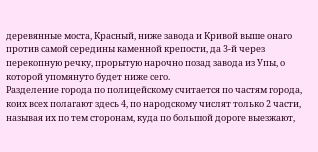деревянные моста, Красный, ниже завода и Кривой выше онаго против самой середины каменной крепости, да 3-й через перекопную речку, прорытую нарочно позад завода из Упы, о которой упомянуто будет ниже сего.
Разделение города по полицейскому считается по частям города, коих всех полагают здесь 4, по народскому числят только 2 части, называя их по тем сторонам, куда по большой дороге выезжают,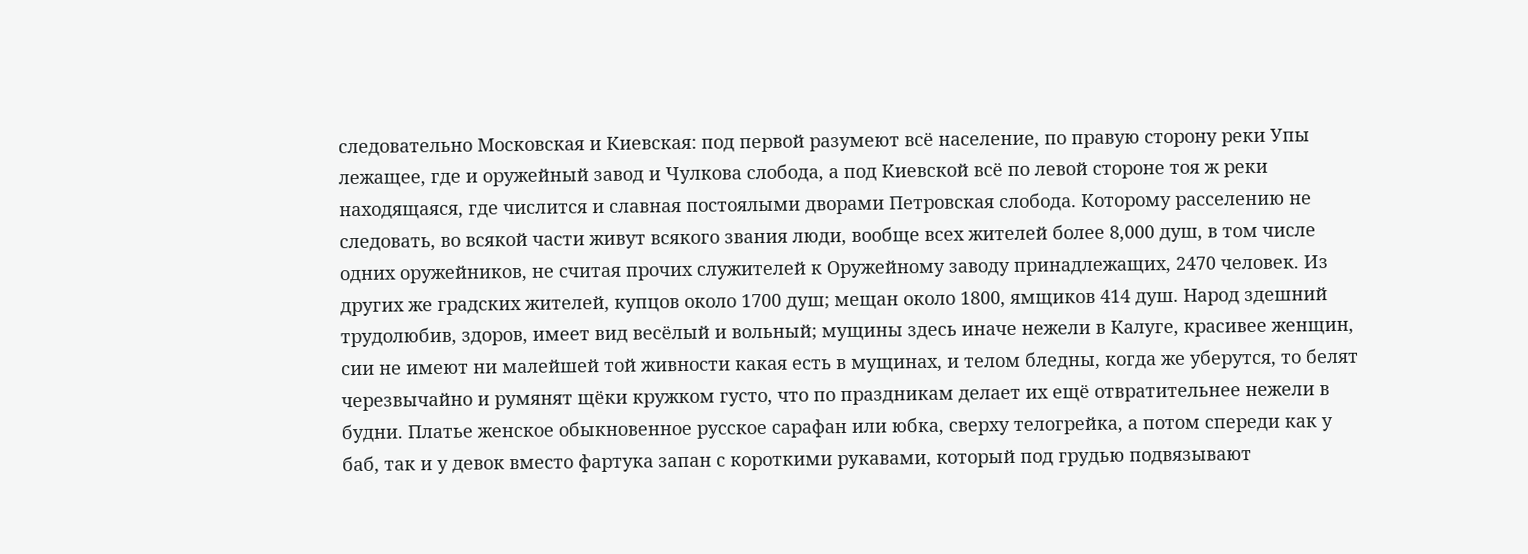следовательно Московская и Киевская: под первой разумеют всё население, по правую сторону реки Упы лежащее, где и оружейный завод и Чулкова слобода, а под Киевской всё по левой стороне тоя ж реки находящаяся, где числится и славная постоялыми дворами Петровская слобода. Которому расселению не следовать, во всякой части живут всякого звания люди, вообще всех жителей более 8,000 душ, в том числе одних оружейников, не считая прочих служителей к Оружейному заводу принадлежащих, 2470 человек. Из других же градских жителей, купцов около 1700 душ; мещан около 1800, ямщиков 414 душ. Народ здешний трудолюбив, здоров, имеет вид весёлый и вольный; мущины здесь иначе нежели в Калуге, красивее женщин, сии не имеют ни малейшей той живности какая есть в мущинах, и телом бледны, когда же уберутся, то белят черезвычайно и румянят щёки кружком густо, что по праздникам делает их ещё отвратительнее нежели в будни. Платье женское обыкновенное русское сарафан или юбка, сверху телогрейка, а потом спереди как у баб, так и у девок вместо фартука запан с короткими рукавами, который под грудью подвязывают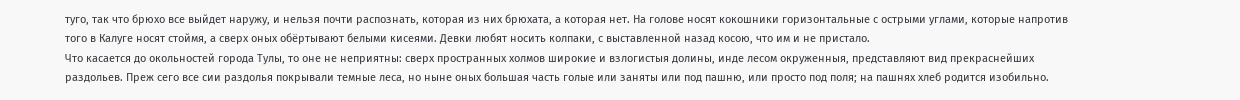туго, так что брюхо все выйдет наружу, и нельзя почти распознать, которая из них брюхата, а которая нет. На голове носят кокошники горизонтальные с острыми углами, которые напротив того в Калуге носят стоймя, а сверх оных обёртывают белыми кисеями. Девки любят носить колпаки, с выставленной назад косою, что им и не пристало.
Что касается до окольностей города Тулы, то оне не неприятны: сверх пространных холмов широкие и взлогистыя долины, инде лесом окруженныя, представляют вид прекраснейших раздольев. Преж сего все сии раздолья покрывали темные леса, но ныне оных большая часть голые или заняты или под пашню, или просто под поля; на пашнях хлеб родится изобильно.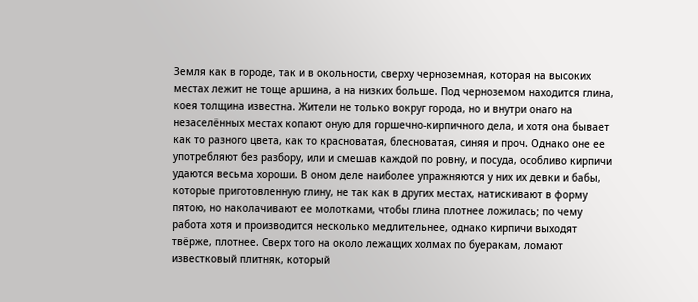Земля как в городе, так и в окольности, сверху черноземная, которая на высоких местах лежит не тоще аршина, а на низких больше. Под черноземом находится глина, коея толщина известна. Жители не только вокруг города, но и внутри онаго на незаселённых местах копают оную для горшечно-кирпичного дела, и хотя она бывает как то разного цвета, как то красноватая, блесноватая, синяя и проч. Однако оне ее употребляют без разбору, или и смешав каждой по ровну, и посуда, особливо кирпичи удаются весьма хороши. В оном деле наиболее упражняются у них их девки и бабы, которые приготовленную глину, не так как в других местах, натискивают в форму пятою, но наколачивают ее молотками, чтобы глина плотнее ложилась; по чему работа хотя и производится несколько медлительнее, однако кирпичи выходят твёрже, плотнее. Сверх того на около лежащих холмах по буеракам, ломают известковый плитняк, который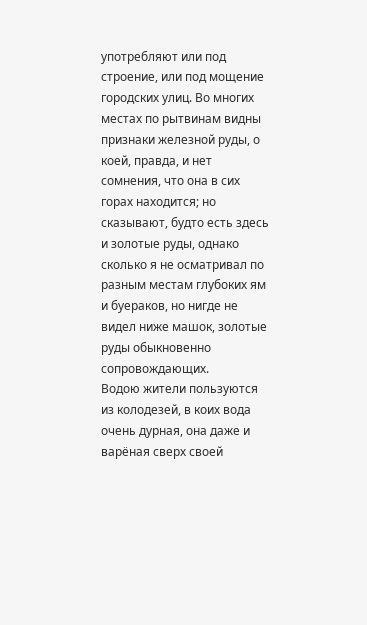употребляют или под строение, или под мощение городских улиц. Во многих местах по рытвинам видны признаки железной руды, о коей, правда, и нет сомнения, что она в сих горах находится; но сказывают, будто есть здесь и золотые руды, однако сколько я не осматривал по разным местам глубоких ям и буераков, но нигде не видел ниже машок, золотые руды обыкновенно сопровождающих.
Водою жители пользуются из колодезей, в коих вода очень дурная, она даже и варёная сверх своей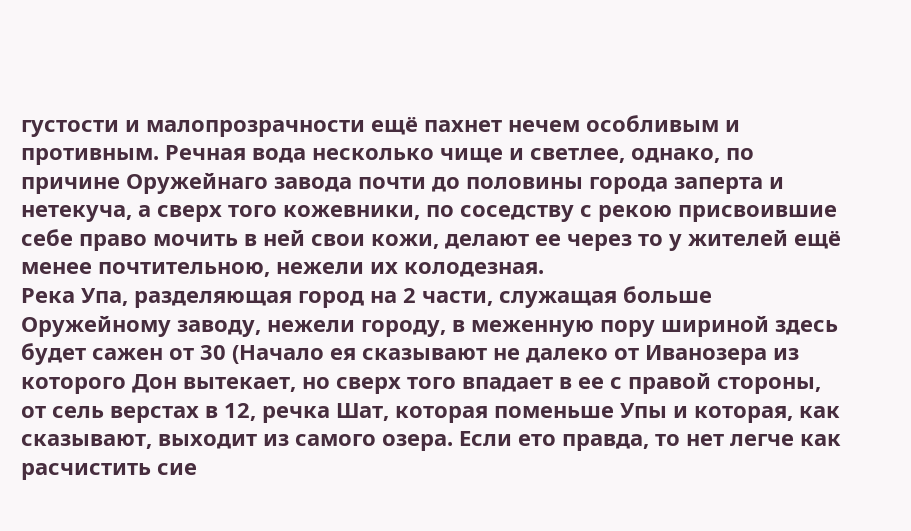густости и малопрозрачности ещё пахнет нечем особливым и противным. Речная вода несколько чище и светлее, однако, по причине Оружейнаго завода почти до половины города заперта и нетекуча, а сверх того кожевники, по соседству с рекою присвоившие себе право мочить в ней свои кожи, делают ее через то у жителей ещё менее почтительною, нежели их колодезная.
Река Упа, разделяющая город на 2 части, служащая больше Оружейному заводу, нежели городу, в меженную пору шириной здесь будет сажен от 30 (Начало ея сказывают не далеко от Иванозера из которого Дон вытекает, но сверх того впадает в ее с правой стороны, от сель верстах в 12, речка Шат, которая поменьше Упы и которая, как сказывают, выходит из самого озера. Если ето правда, то нет легче как расчистить сие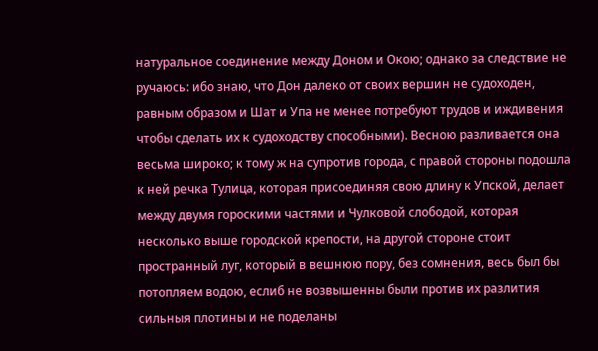натуральное соединение между Доном и Окою; однако за следствие не ручаюсь: ибо знаю, что Дон далеко от своих вершин не судоходен, равным образом и Шат и Упа не менее потребуют трудов и иждивения чтобы сделать их к судоходству способными). Весною разливается она весьма широко; к тому ж на супротив города, с правой стороны подошла к ней речка Тулица, которая присоединяя свою длину к Упской, делает между двумя гороскими частями и Чулковой слободой, которая несколько выше городской крепости, на другой стороне стоит пространный луг, который в вешнюю пору, без сомнения, весь был бы потопляем водою, еслиб не возвышенны были против их разлития сильныя плотины и не поделаны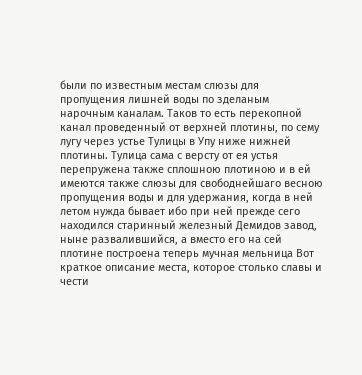были по известным местам слюзы для пропущения лишней воды по зделаным нарочным каналам. Таков то есть перекопной канал проведенный от верхней плотины, по сему лугу через устье Тулицы в Упу ниже нижней плотины. Тулица сама с версту от ея устья перепружена также сплошною плотиною и в ей имеются также слюзы для свободнейшаго весною пропущения воды и для удержания, когда в ней летом нужда бывает ибо при ней прежде сего находился старинный железный Демидов завод, ныне развалившийся, а вместо его на сей плотине построена теперь мучная мельница Вот краткое описание места, которое столько славы и чести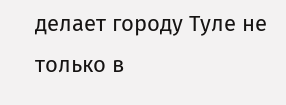делает городу Туле не только в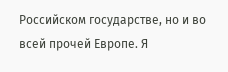Российском государстве, но и во всей прочей Европе. Я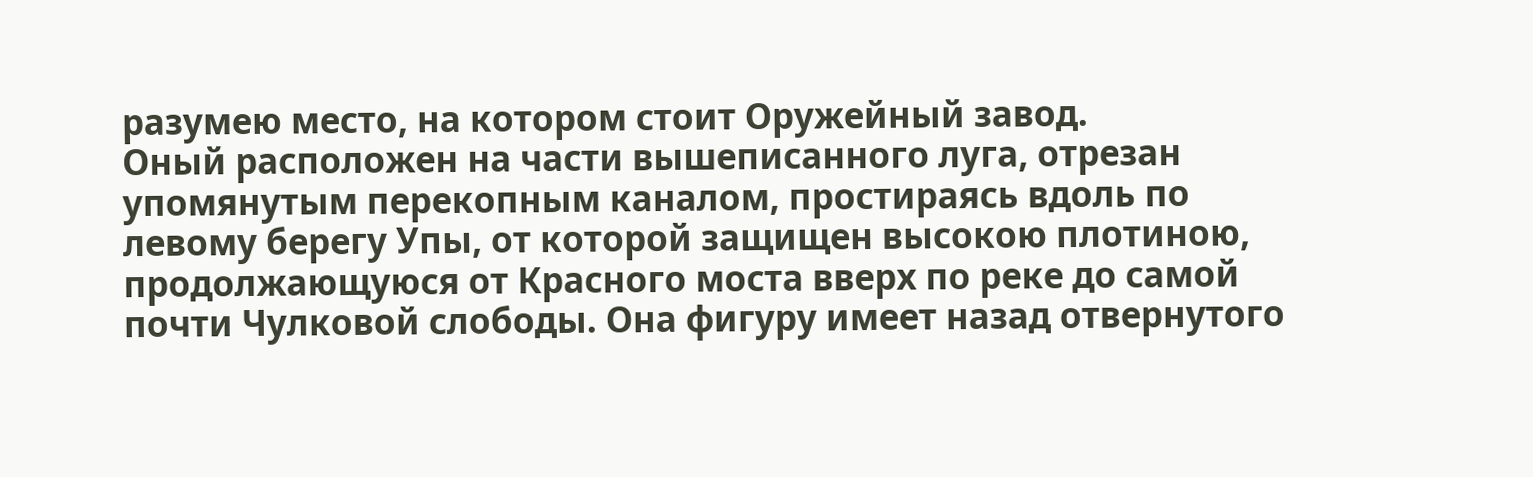разумею место, на котором стоит Оружейный завод.
Оный расположен на части вышеписанного луга, отрезан упомянутым перекопным каналом, простираясь вдоль по левому берегу Упы, от которой защищен высокою плотиною, продолжающуюся от Красного моста вверх по реке до самой почти Чулковой слободы. Она фигуру имеет назад отвернутого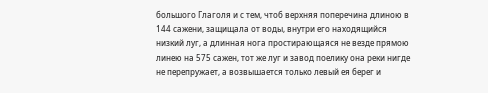большого Глаголя и с тем, чтоб верхняя поперечина длиною в 144 сажени, защищала от воды, внутри его находящийся низкий луг, а длинная нога простирающаяся не везде прямою линею на 575 сажен, тот же луг и завод поелику она реки нигде не перепружает, а возвышается только левый ея берег и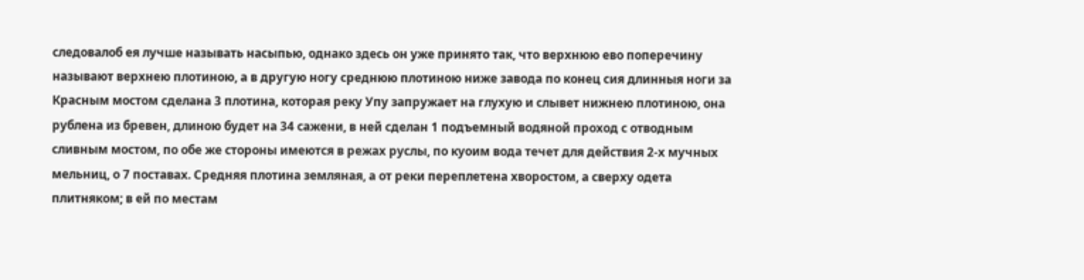следовалоб ея лучше называть насыпью, однако здесь он уже принято так, что верхнюю ево поперечину называют верхнею плотиною, а в другую ногу среднюю плотиною ниже завода по конец сия длинныя ноги за Красным мостом сделана 3 плотина, которая реку Упу запружает на глухую и слывет нижнею плотиною, она рублена из бревен, длиною будет на 34 сажени, в ней сделан 1 подъемный водяной проход с отводным сливным мостом, по обе же стороны имеются в режах руслы, по куоим вода течет для действия 2-х мучных мельниц, о 7 поставах. Средняя плотина земляная, а от реки переплетена хворостом, а сверху одета плитняком; в ей по местам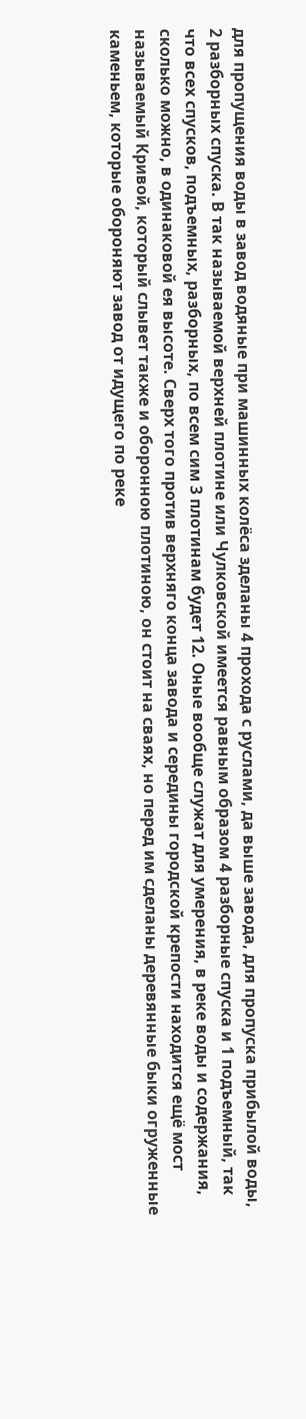для пропущения воды в завод водяные при машинных колёса зделаны 4 прохода с руслами, да выше завода, для пропуска прибылой воды, 2 разборных спуска. В так называемой верхней плотине или Чулковской имеется равным образом 4 разборные спуска и 1 подъемный, так что всех спусков, подъемных, разборных, по всем сим 3 плотинам будет 12. Оные вообще служат для умерения, в реке воды и содержания, сколько можно, в одинаковой ея высоте. Сверх того против верхняго конца завода и середины городской крепости находится ещё мост называемый Кривой, который слывет также и оборонною плотиною, он стоит на сваях, но перед им сделаны деревянные быки огруженные каменьем, которые обороняют завод от идущего по реке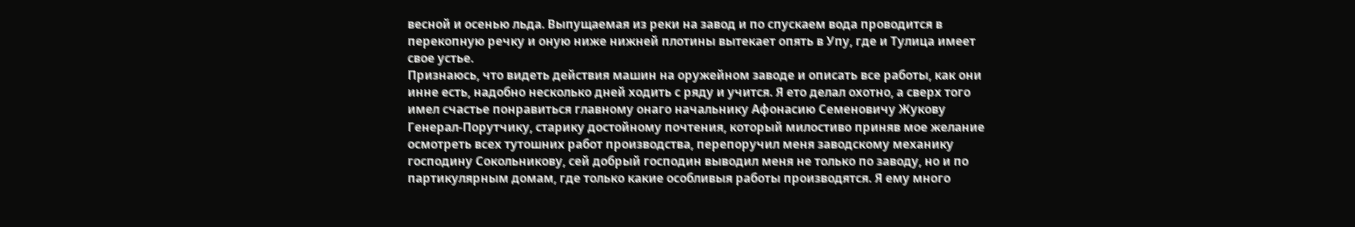весной и осенью льда. Выпущаемая из реки на завод и по спускаем вода проводится в перекопную речку и оную ниже нижней плотины вытекает опять в Упу, где и Тулица имеет свое устье.
Признаюсь, что видеть действия машин на оружейном заводе и описать все работы, как они инне есть, надобно несколько дней ходить с ряду и учится. Я ето делал охотно, а сверх того имел счастье понравиться главному онаго начальнику Афонасию Семеновичу Жукову Генерал-Порутчику, старику достойному почтения, который милостиво приняв мое желание осмотреть всех тутошних работ производства, перепоручил меня заводскому механику господину Сокольникову, сей добрый господин выводил меня не только по заводу, но и по партикулярным домам, где только какие особливыя работы производятся. Я ему много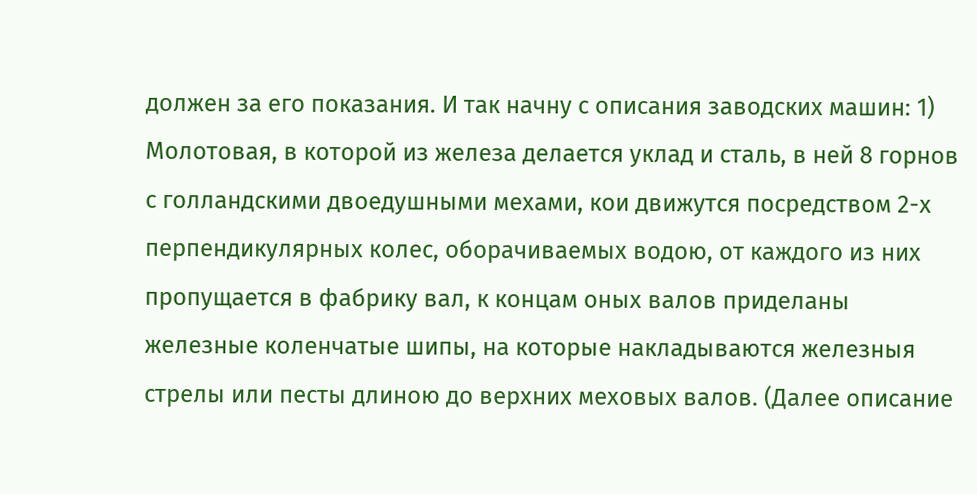должен за его показания. И так начну с описания заводских машин: 1) Молотовая, в которой из железа делается уклад и сталь, в ней 8 горнов с голландскими двоедушными мехами, кои движутся посредством 2-х перпендикулярных колес, оборачиваемых водою, от каждого из них пропущается в фабрику вал, к концам оных валов приделаны железные коленчатые шипы, на которые накладываются железныя стрелы или песты длиною до верхних меховых валов. (Далее описание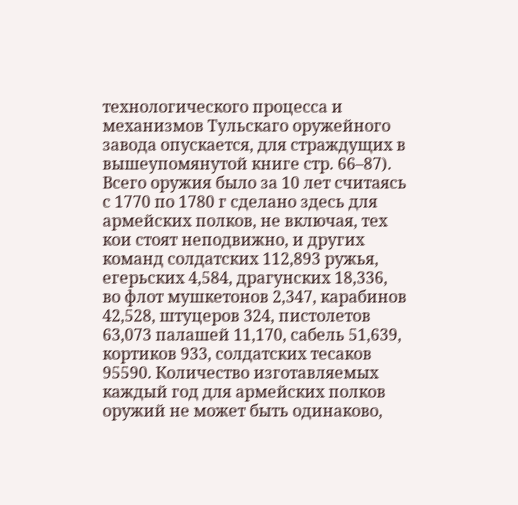технологического процесса и механизмов Тульскаго оружейного завода опускается, для страждущих в вышеупомянутой книге стр. 66–87).
Всего оружия было за 10 лет считаясь с 1770 по 1780 г сделано здесь для армейских полков, не включая, тех кои стоят неподвижно, и других команд солдатских 112,893 ружья, егерьских 4,584, драгунских 18,336, во флот мушкетонов 2,347, карабинов 42,528, штуцеров 324, пистолетов 63,073 палашей 11,170, сабель 51,639, кортиков 933, солдатских тесаков 95590. Количество изготавляемых каждый год для армейских полков оружий не может быть одинаково,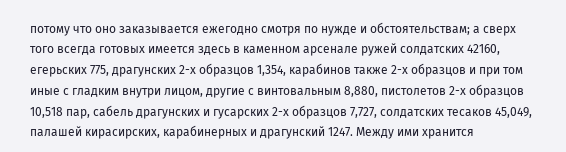потому что оно заказывается ежегодно смотря по нужде и обстоятельствам; а сверх того всегда готовых имеется здесь в каменном арсенале ружей солдатских 42160, егерьских 775, драгунских 2-х образцов 1,354, карабинов также 2-х образцов и при том иные с гладким внутри лицом, другие с винтовальным 8,880, пистолетов 2-х образцов 10,518 пар, сабель драгунских и гусарских 2-х образцов 7,727, солдатских тесаков 45,049, палашей кирасирских, карабинерных и драгунский 1247. Между ими хранится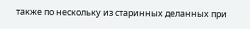также по нескольку из старинных деланных при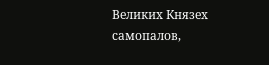Великих Князех самопалов,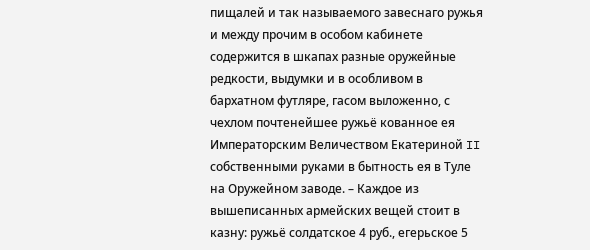пищалей и так называемого завеснаго ружья и между прочим в особом кабинете содержится в шкапах разные оружейные редкости, выдумки и в особливом в бархатном футляре, гасом выложенно, с чехлом почтенейшее ружьё кованное ея Императорским Величеством Екатериной II собственными руками в бытность ея в Туле на Оружейном заводе. – Каждое из вышеписанных армейских вещей стоит в казну: ружьё солдатское 4 руб., егерьское 5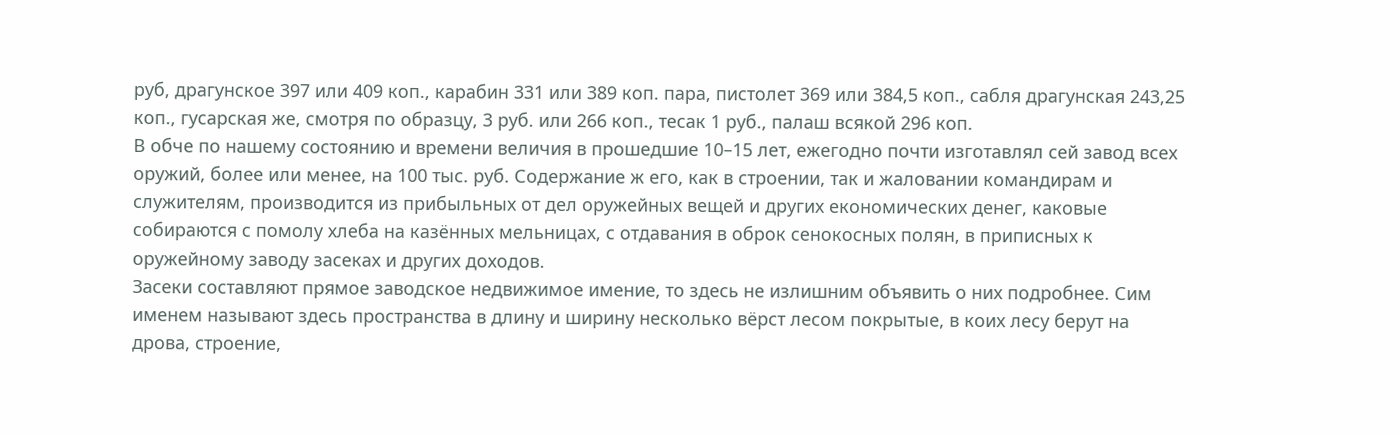руб, драгунское 397 или 409 коп., карабин 331 или 389 коп. пара, пистолет 369 или 384,5 коп., сабля драгунская 243,25 коп., гусарская же, смотря по образцу, 3 руб. или 266 коп., тесак 1 руб., палаш всякой 296 коп.
В обче по нашему состоянию и времени величия в прошедшие 10–15 лет, ежегодно почти изготавлял сей завод всех оружий, более или менее, на 100 тыс. руб. Содержание ж его, как в строении, так и жаловании командирам и служителям, производится из прибыльных от дел оружейных вещей и других економических денег, каковые собираются с помолу хлеба на казённых мельницах, с отдавания в оброк сенокосных полян, в приписных к оружейному заводу засеках и других доходов.
Засеки составляют прямое заводское недвижимое имение, то здесь не излишним объявить о них подробнее. Сим именем называют здесь пространства в длину и ширину несколько вёрст лесом покрытые, в коих лесу берут на дрова, строение,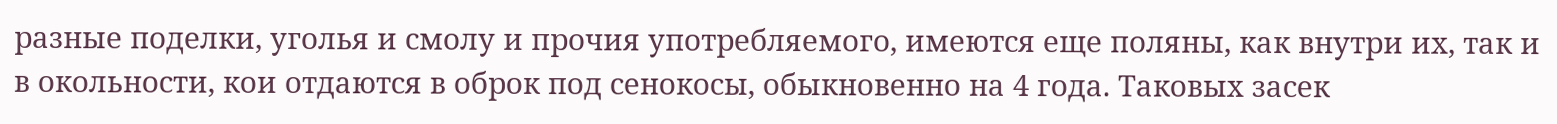разные поделки, уголья и смолу и прочия употребляемого, имеются еще поляны, как внутри их, так и в окольности, кои отдаются в оброк под сенокосы, обыкновенно на 4 года. Таковых засек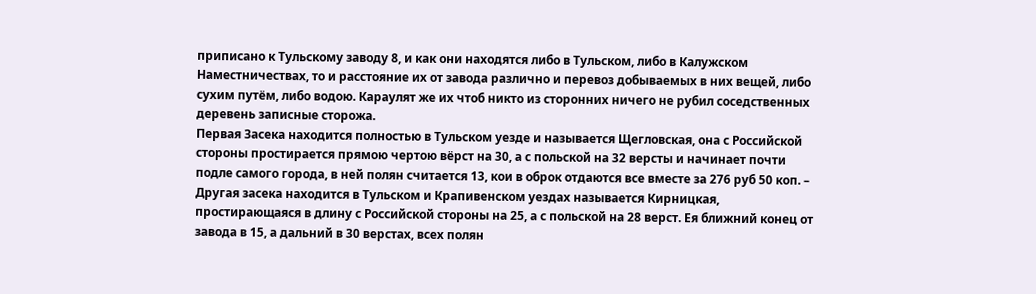приписано к Тульскому заводу 8, и как они находятся либо в Тульском, либо в Калужском Наместничествах, то и расстояние их от завода различно и перевоз добываемых в них вещей, либо сухим путём, либо водою. Караулят же их чтоб никто из сторонних ничего не рубил соседственных деревень записные сторожа.
Первая Засека находится полностью в Тульском уезде и называется Щегловская, она с Российской стороны простирается прямою чертою вёрст на 30, а с польской на 32 версты и начинает почти подле самого города, в ней полян считается 13, кои в оброк отдаются все вместе за 276 руб 50 коп. – Другая засека находится в Тульском и Крапивенском уездах называется Кирницкая, простирающаяся в длину с Российской стороны на 25, а с польской на 28 верст. Ея ближний конец от завода в 15, а дальний в 30 верстах, всех полян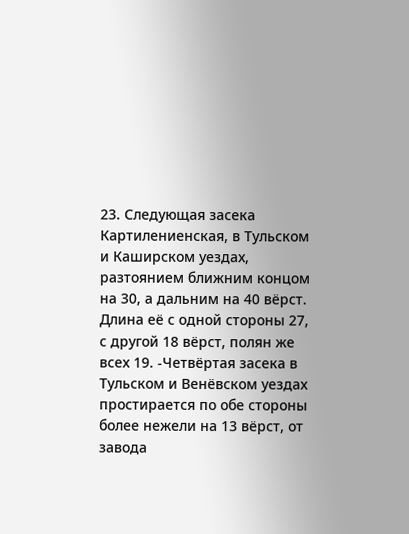23. Следующая засека Картилениенская, в Тульском и Каширском уездах, разтоянием ближним концом на 30, а дальним на 40 вёрст. Длина её с одной стороны 27, с другой 18 вёрст, полян же всех 19. -Четвёртая засека в Тульском и Венёвском уездах простирается по обе стороны более нежели на 13 вёрст, от завода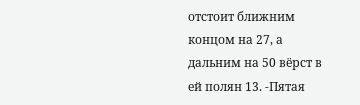отстоит ближним концом на 27, а дальним на 50 вёрст в ей полян 13. -Пятая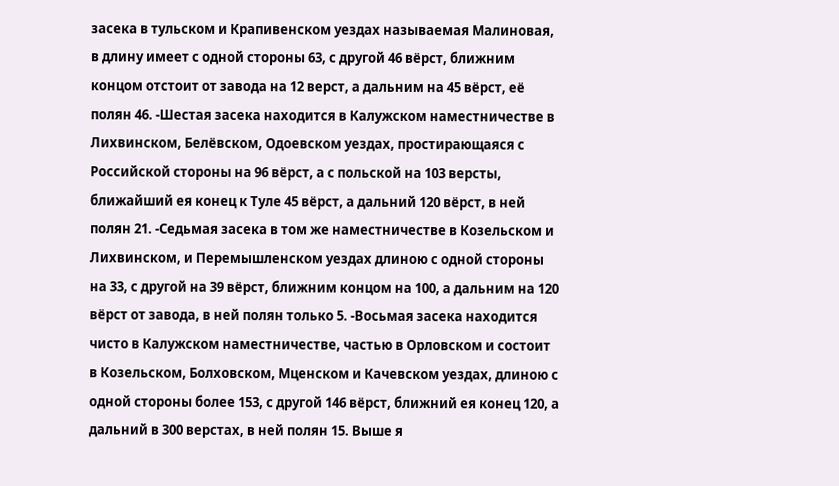засека в тульском и Крапивенском уездах называемая Малиновая, в длину имеет с одной стороны 63, с другой 46 вёрст, ближним концом отстоит от завода на 12 верст, а дальним на 45 вёрст, её полян 46. -Шестая засека находится в Калужском наместничестве в Лихвинском, Белёвском, Одоевском уездах, простирающаяся с Российской стороны на 96 вёрст, а с польской на 103 версты, ближайший ея конец к Туле 45 вёрст, а дальний 120 вёрст, в ней полян 21. -Седьмая засека в том же наместничестве в Козельском и Лихвинском, и Перемышленском уездах длиною с одной стороны на 33, с другой на 39 вёрст, ближним концом на 100, а дальним на 120 вёрст от завода, в ней полян только 5. -Восьмая засека находится чисто в Калужском наместничестве, частью в Орловском и состоит в Козельском, Болховском, Мценском и Качевском уездах, длиною с одной стороны более 153, с другой 146 вёрст, ближний ея конец 120, а дальний в 300 верстах, в ней полян 15. Выше я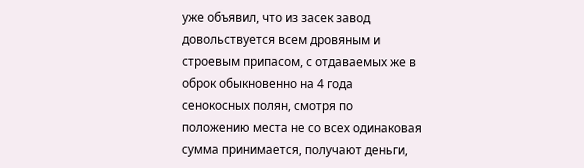уже объявил, что из засек завод довольствуется всем дровяным и строевым припасом, с отдаваемых же в оброк обыкновенно на 4 года сенокосных полян, смотря по положению места не со всех одинаковая сумма принимается, получают деньги,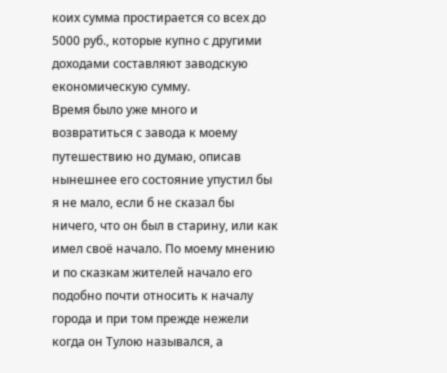коих сумма простирается со всех до 5000 руб., которые купно с другими доходами составляют заводскую економическую сумму.
Время было уже много и возвратиться с завода к моему путешествию но думаю, описав нынешнее его состояние упустил бы я не мало, если б не сказал бы ничего, что он был в старину, или как имел своё начало. По моему мнению и по сказкам жителей начало его подобно почти относить к началу города и при том прежде нежели когда он Тулою назывался, а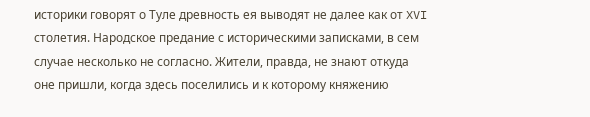историки говорят о Туле древность ея выводят не далее как от XVI столетия. Народское предание с историческими записками, в сем случае несколько не согласно. Жители, правда, не знают откуда оне пришли, когда здесь поселились и к которому княжению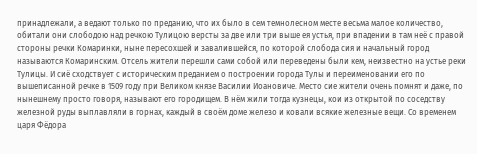принадлежали, а ведают только по преданию, что их было в сем темнолесном месте весьма малое количество, обитали они слободою над речкою Тулицою версты за две или три выше ея устья, при впадении в там неё с правой стороны речки Комаринки, ныне пересохшей и завалившейся, по которой слобода сия и начальный город называются Комаринским. Отсель жители перешли сами собой или переведены были кем, неизвестно на устье реки Тулицы. И сиё сходствует с историческим преданием о построении города Тулы и переименовании его по вышеписанной речке в 1509 году при Великом князе Василии Иоановиче. Место сие жители очень помнят и даже, по нынешнему просто говоря, называют его городищем. В нём жили тогда кузнецы, кои из открытой по соседству железной руды выплавляли в горнах, каждый в своём доме железо и ковали всякие железные вещи. Со временем царя Фёдора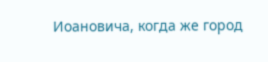Иоановича, когда же город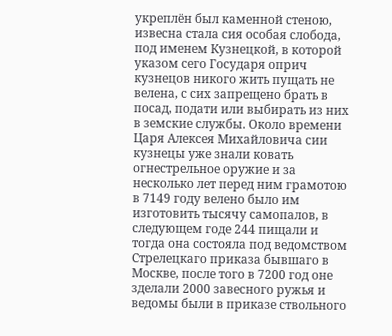укреплён был каменной стеною, извесна стала сия особая слобода, под именем Кузнецкой, в которой указом сего Государя оприч кузнецов никого жить пущать не велена, с сих запрещено брать в посад, подати или выбирать из них в земские службы. Около времени Царя Алексея Михайловича сии кузнецы уже знали ковать огнестрельное оружие и за несколько лет перед ним грамотою в 7149 году велено было им изготовить тысячу самопалов, в следующем годе 244 пищали и тогда она состояла под ведомством Стрелецкаго приказа бывшаго в Москве, после того в 7200 год оне зделали 2000 завесного ружья и ведомы были в приказе ствольного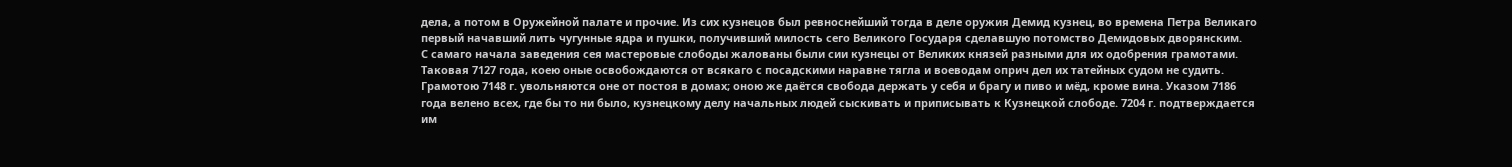дела, а потом в Оружейной палате и прочие. Из сих кузнецов был ревноснейший тогда в деле оружия Демид кузнец, во времена Петра Великаго первый начавший лить чугунные ядра и пушки, получивший милость сего Великого Государя сделавшую потомство Демидовых дворянским.
С самаго начала заведения сея мастеровые слободы жалованы были сии кузнецы от Великих князей разными для их одобрения грамотами. Таковая 7127 года, коею оные освобождаются от всякаго с посадскими наравне тягла и воеводам оприч дел их татейных судом не судить. Грамотою 7148 г. увольняются оне от постоя в домах; оною же даётся свобода держать у себя и брагу и пиво и мёд, кроме вина. Указом 7186 года велено всех, где бы то ни было, кузнецкому делу начальных людей сыскивать и приписывать к Кузнецкой слободе. 7204 г. подтверждается им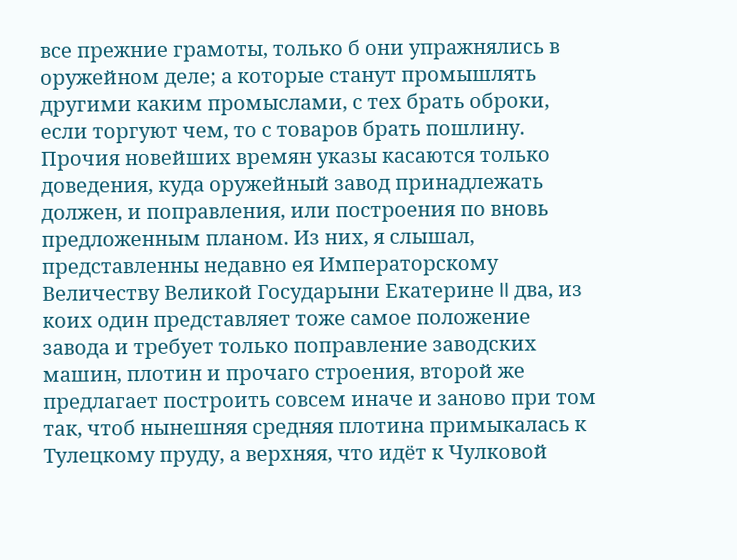все прежние грамоты, только б они упражнялись в оружейном деле; а которые станут промышлять другими каким промыслами, с тех брать оброки, если торгуют чем, то с товаров брать пошлину. Прочия новейших времян указы касаются только доведения, куда оружейный завод принадлежать должен, и поправления, или построения по вновь предложенным планом. Из них, я слышал, представленны недавно ея Императорскому Величеству Великой Государыни Екатерине II два, из коих один представляет тоже самое положение завода и требует только поправление заводских машин, плотин и прочаго строения, второй же предлагает построить совсем иначе и заново при том так, чтоб нынешняя средняя плотина примыкалась к Тулецкому пруду, а верхняя, что идёт к Чулковой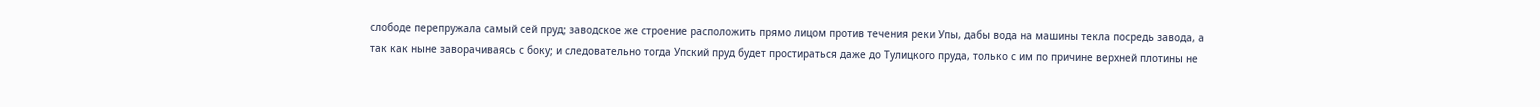слободе перепружала самый сей пруд; заводское же строение расположить прямо лицом против течения реки Упы, дабы вода на машины текла посредь завода, а так как ныне заворачиваясь с боку; и следовательно тогда Упский пруд будет простираться даже до Тулицкого пруда, только с им по причине верхней плотины не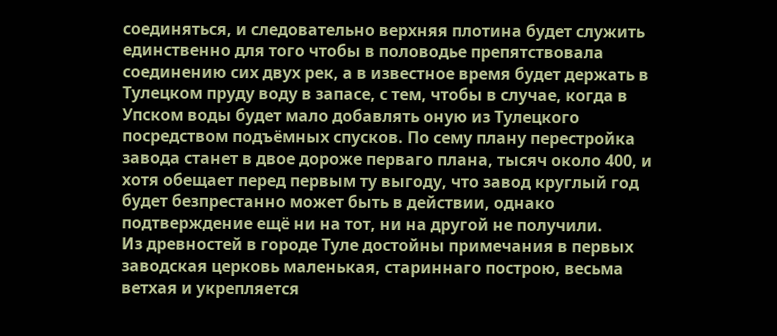соединяться, и следовательно верхняя плотина будет служить единственно для того чтобы в половодье препятствовала соединению сих двух рек, а в известное время будет держать в Тулецком пруду воду в запасе, с тем, чтобы в случае, когда в Упском воды будет мало добавлять оную из Тулецкого посредством подъёмных спусков. По сему плану перестройка завода станет в двое дороже перваго плана, тысяч около 400, и хотя обещает перед первым ту выгоду, что завод круглый год будет безпрестанно может быть в действии, однако подтверждение ещё ни на тот, ни на другой не получили.
Из древностей в городе Туле достойны примечания в первых заводская церковь маленькая, стариннаго построю, весьма ветхая и укрепляется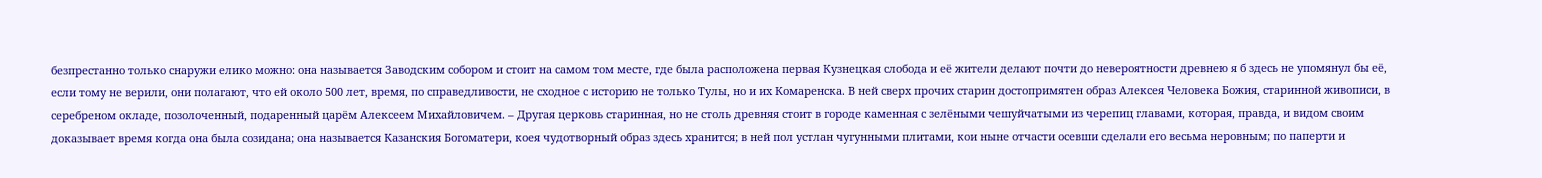безпрестанно только снаружи елико можно: она называется Заводским собором и стоит на самом том месте, где была расположена первая Кузнецкая слобода и её жители делают почти до невероятности древнею я б здесь не упомянул бы её, если тому не верили, они полагают, что ей около 500 лет, время, по справедливости, не сходное с историю не только Тулы, но и их Комаренска. В ней сверх прочих старин достопримятен образ Алексея Человека Божия, старинной живописи, в серебреном окладе, позолоченный, подаренный царём Алексеем Михайловичем. – Другая церковь старинная, но не столь древняя стоит в городе каменная с зелёными чешуйчатыми из черепиц главами, которая, правда, и видом своим доказывает время когда она была созидана; она называется Казанския Богоматери, коея чудотворный образ здесь хранится; в ней пол устлан чугунными плитами, кои ныне отчасти осевши сделали его весьма неровным; по паперти и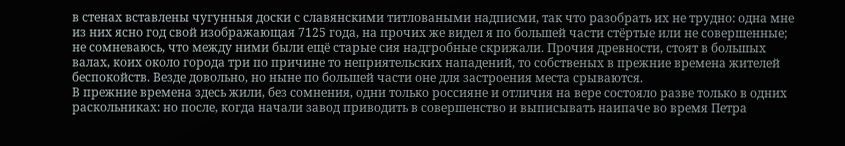в стенах вставлены чугунныя доски с славянскими титловаными надписми, так что разобрать их не трудно: одна мне из них ясно год свой изображающая 7125 года, на прочих же видел я по большей части стёртые или не совершенные; не сомневаюсь, что между ними были ещё старые сия надгробные скрижали. Прочия древности, стоят в большых валах, коих около города три по причине то неприятельских нападений, то собственых в прежние времена жителей беспокойств. Везде довольно, но ныне по большей части оне для застроения места срываются.
В прежние времена здесь жили, без сомнения, одни только россияне и отличия на вере состояло разве только в одних раскольниках: но после, когда начали завод приводить в совершенство и выписывать наипаче во время Петра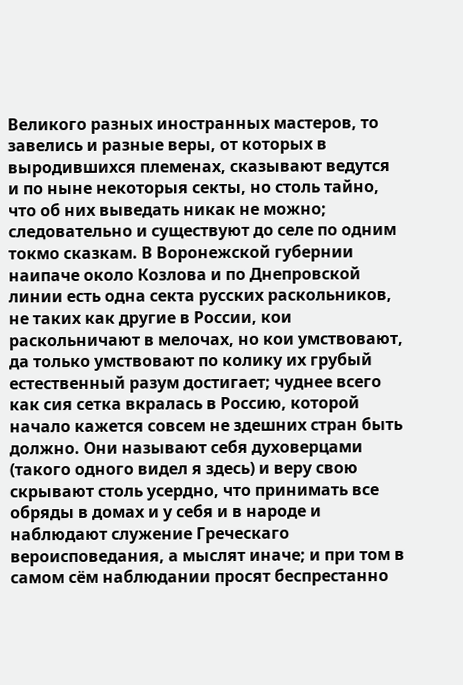Великого разных иностранных мастеров, то завелись и разные веры, от которых в выродившихся племенах, сказывают ведутся и по ныне некоторыя секты, но столь тайно, что об них выведать никак не можно; следовательно и существуют до селе по одним токмо сказкам. В Воронежской губернии наипаче около Козлова и по Днепровской линии есть одна секта русских раскольников, не таких как другие в России, кои раскольничают в мелочах, но кои умствовают, да только умствовают по колику их грубый естественный разум достигает; чуднее всего как сия сетка вкралась в Россию, которой начало кажется совсем не здешних стран быть должно. Они называют себя духоверцами (такого одного видел я здесь) и веру свою скрывают столь усердно, что принимать все обряды в домах и у себя и в народе и наблюдают служение Греческаго вероисповедания, а мыслят иначе; и при том в самом сём наблюдании просят беспрестанно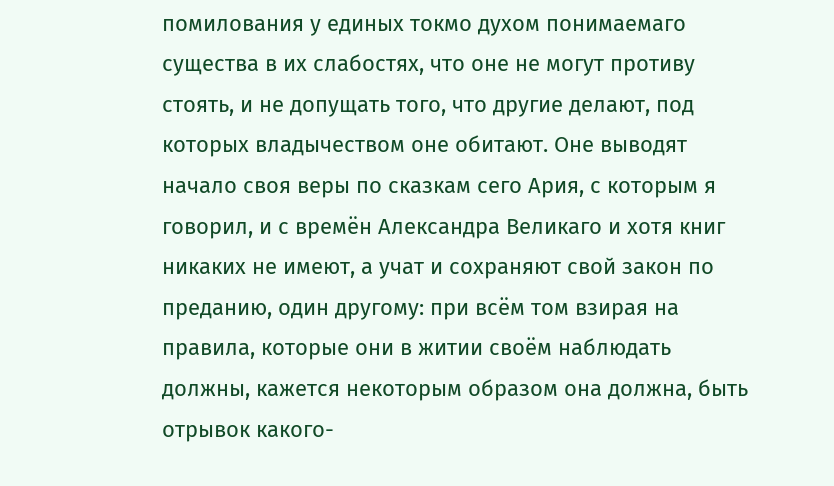помилования у единых токмо духом понимаемаго существа в их слабостях, что оне не могут противу стоять, и не допущать того, что другие делают, под которых владычеством оне обитают. Оне выводят начало своя веры по сказкам сего Ария, с которым я говорил, и с времён Александра Великаго и хотя книг никаких не имеют, а учат и сохраняют свой закон по преданию, один другому: при всём том взирая на правила, которые они в житии своём наблюдать должны, кажется некоторым образом она должна, быть отрывок какого-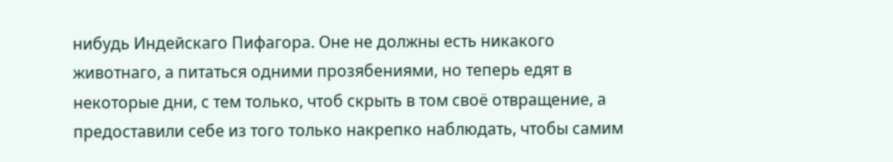нибудь Индейскаго Пифагора. Оне не должны есть никакого животнаго, а питаться одними прозябениями, но теперь едят в некоторые дни, с тем только, чтоб скрыть в том своё отвращение, а предоставили себе из того только накрепко наблюдать, чтобы самим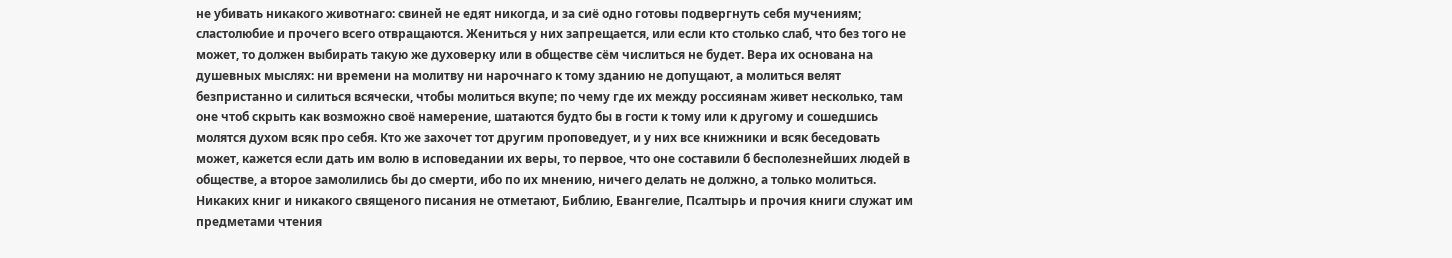не убивать никакого животнаго: свиней не едят никогда, и за сиё одно готовы подвергнуть себя мучениям; сластолюбие и прочего всего отвращаются. Жениться у них запрещается, или если кто столько слаб, что без того не может, то должен выбирать такую же духоверку или в обществе сём числиться не будет. Вера их основана на душевных мыслях: ни времени на молитву ни нарочнаго к тому зданию не допущают, а молиться велят безпристанно и силиться всячески, чтобы молиться вкупе; по чему где их между россиянам живет несколько, там оне чтоб скрыть как возможно своё намерение, шатаются будто бы в гости к тому или к другому и сошедшись молятся духом всяк про себя. Кто же захочет тот другим проповедует, и у них все книжники и всяк беседовать может, кажется если дать им волю в исповедании их веры, то первое, что оне составили б бесполезнейших людей в обществе, а второе замолились бы до смерти, ибо по их мнению, ничего делать не должно, а только молиться. Никаких книг и никакого священого писания не отметают, Библию, Евангелие, Псалтырь и прочия книги служат им предметами чтения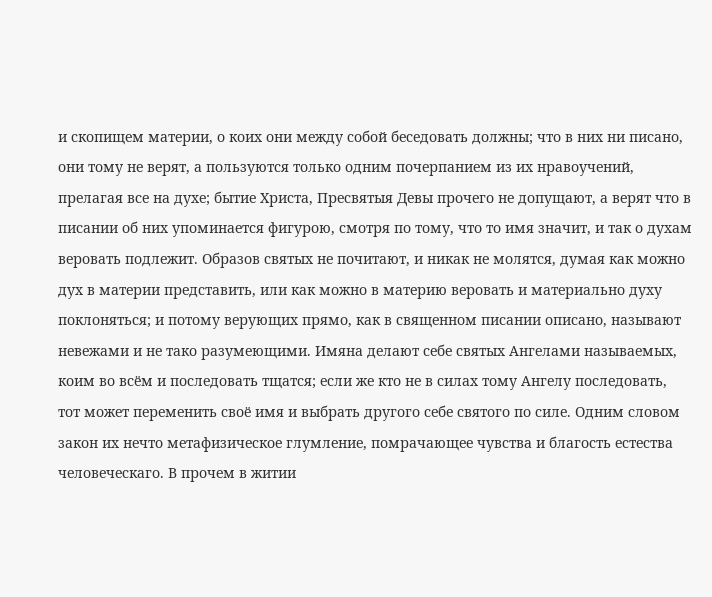и скопищем материи, о коих они между собой беседовать должны; что в них ни писано, они тому не верят, а пользуются только одним почерпанием из их нравоучений, прелагая все на духе; бытие Христа, Пресвятыя Девы прочего не допущают, а верят что в писании об них упоминается фигурою, смотря по тому, что то имя значит, и так о духам веровать подлежит. Образов святых не почитают, и никак не молятся, думая как можно дух в материи представить, или как можно в материю веровать и материально духу поклоняться; и потому верующих прямо, как в священном писании описано, называют невежами и не тако разумеющими. Имяна делают себе святых Ангелами называемых, коим во всём и последовать тщатся; если же кто не в силах тому Ангелу последовать, тот может переменить своё имя и выбрать другого себе святого по силе. Одним словом закон их нечто метафизическое глумление, помрачающее чувства и благость естества человеческаго. В прочем в житии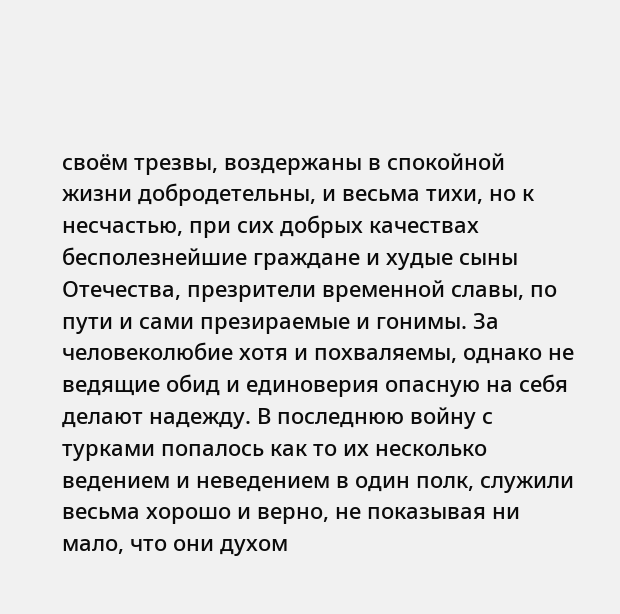своём трезвы, воздержаны в спокойной жизни добродетельны, и весьма тихи, но к несчастью, при сих добрых качествах бесполезнейшие граждане и худые сыны Отечества, презрители временной славы, по пути и сами презираемые и гонимы. За человеколюбие хотя и похваляемы, однако не ведящие обид и единоверия опасную на себя делают надежду. В последнюю войну с турками попалось как то их несколько ведением и неведением в один полк, служили весьма хорошо и верно, не показывая ни мало, что они духом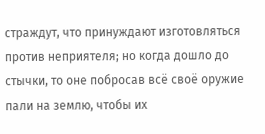страждут, что принуждают изготовляться против неприятеля; но когда дошло до стычки, то оне побросав всё своё оружие пали на землю, чтобы их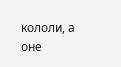кололи, а оне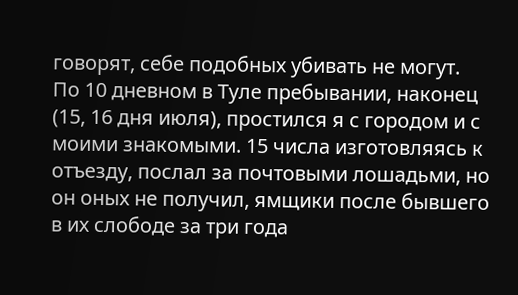говорят, себе подобных убивать не могут.
По 10 дневном в Туле пребывании, наконец (15, 16 дня июля), простился я с городом и с моими знакомыми. 15 числа изготовляясь к отъезду, послал за почтовыми лошадьми, но он оных не получил, ямщики после бывшего в их слободе за три года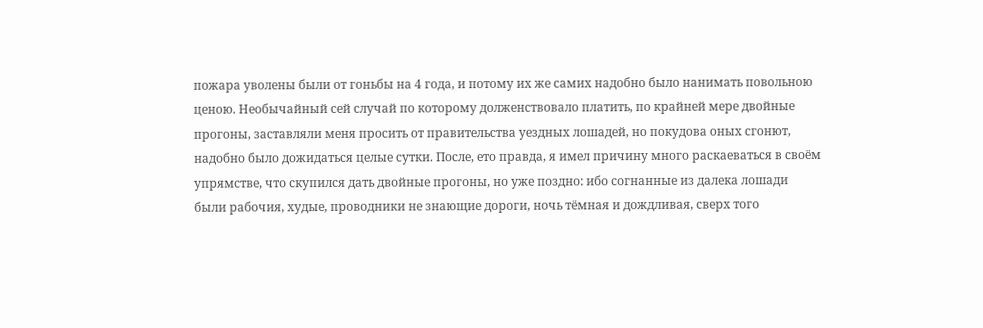пожара уволены были от гоньбы на 4 года, и потому их же самих надобно было нанимать повольною ценою. Необычайный сей случай по которому долженствовало платить, по крайней мере двойные прогоны, заставляли меня просить от правительства уездных лошадей, но покудова оных сгонют, надобно было дожидаться целые сутки. После, ето правда, я имел причину много раскаеваться в своём упрямстве, что скупился дать двойные прогоны, но уже поздно: ибо согнанные из далека лошади были рабочия, худые, проводники не знающие дороги, ночь тёмная и дождливая, сверх того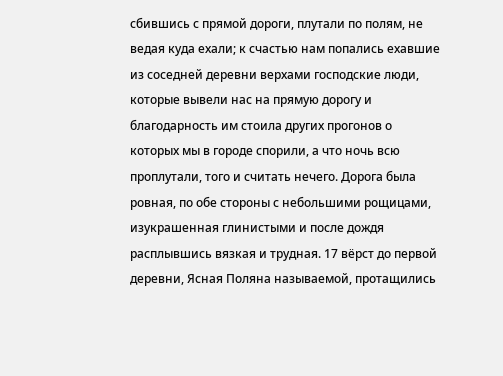сбившись с прямой дороги, плутали по полям, не ведая куда ехали; к счастью нам попались ехавшие из соседней деревни верхами господские люди, которые вывели нас на прямую дорогу и благодарность им стоила других прогонов о которых мы в городе спорили, а что ночь всю проплутали, того и считать нечего. Дорога была ровная, по обе стороны с небольшими рощицами, изукрашенная глинистыми и после дождя расплывшись вязкая и трудная. 17 вёрст до первой деревни, Ясная Поляна называемой, протащились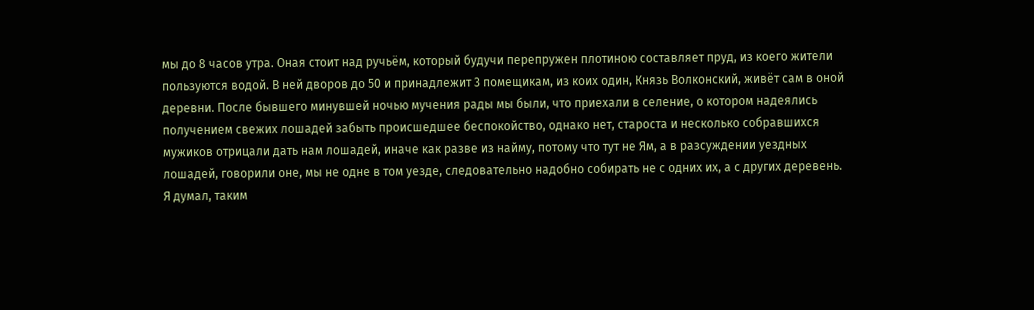мы до 8 часов утра. Оная стоит над ручьём, который будучи перепружен плотиною составляет пруд, из коего жители пользуются водой. В ней дворов до 50 и принадлежит 3 помещикам, из коих один, Князь Волконский, живёт сам в оной деревни. После бывшего минувшей ночью мучения рады мы были, что приехали в селение, о котором надеялись получением свежих лошадей забыть происшедшее беспокойство, однако нет, староста и несколько собравшихся мужиков отрицали дать нам лошадей, иначе как разве из найму, потому что тут не Ям, а в разсуждении уездных лошадей, говорили оне, мы не одне в том уезде, следовательно надобно собирать не с одних их, а с других деревень. Я думал, таким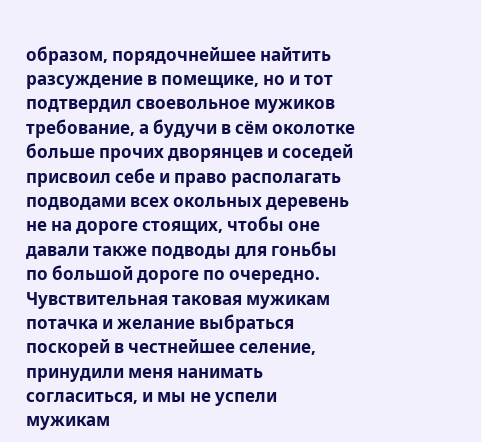образом, порядочнейшее найтить разсуждение в помещике, но и тот подтвердил своевольное мужиков требование, а будучи в сём околотке больше прочих дворянцев и соседей присвоил себе и право располагать подводами всех окольных деревень не на дороге стоящих, чтобы оне давали также подводы для гоньбы по большой дороге по очередно. Чувствительная таковая мужикам потачка и желание выбраться поскорей в честнейшее селение, принудили меня нанимать согласиться, и мы не успели мужикам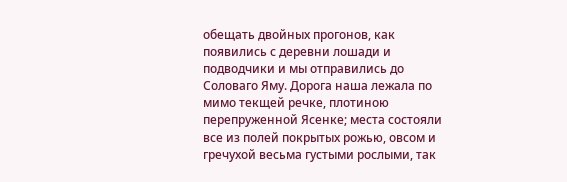обещать двойных прогонов, как появились с деревни лошади и подводчики и мы отправились до Соловаго Яму. Дорога наша лежала по мимо текщей речке, плотиною перепруженной Ясенке; места состояли все из полей покрытых рожью, овсом и гречухой весьма густыми рослыми, так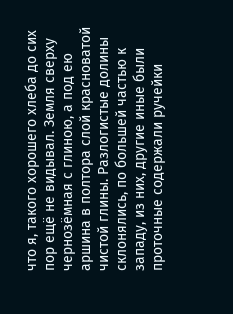что я, такого хорошего хлеба до сих пор ещё не видывал. Земля сверху чернозёмная с глиною, а под ею аршина в полтора слой красноватой чистой глины. Разлогистые долины склонялись, по большей частью к западу, из них, другие иные были проточные содержали ручейки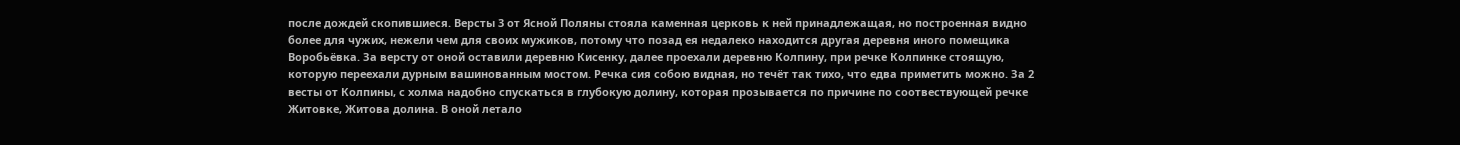после дождей скопившиеся. Версты 3 от Ясной Поляны стояла каменная церковь к ней принадлежащая, но построенная видно более для чужих, нежели чем для своих мужиков, потому что позад ея недалеко находится другая деревня иного помещика Воробьёвка. За версту от оной оставили деревню Кисенку, далее проехали деревню Колпину, при речке Колпинке стоящую, которую переехали дурным вашинованным мостом. Речка сия собою видная, но течёт так тихо, что едва приметить можно. За 2 весты от Колпины, с холма надобно спускаться в глубокую долину, которая прозывается по причине по соотвествующей речке Житовке, Житова долина. В оной летало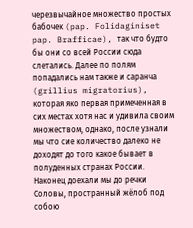черезвычайное множество простых бабочек (pap. Folidaginiset pap. Brafficae), так что будто бы они со всей России сюда слетались. Далее по полям попадались нам также и саранча (grillius migratorius), которая яко первая примеченная в сих местах хотя нас и удивила своим множеством, однако, после узнали мы что сие количество далеко не доходят до того какое бывает в полуденных странах России. Наконец доехали мы до речки Соловы, пространный жёлоб под собою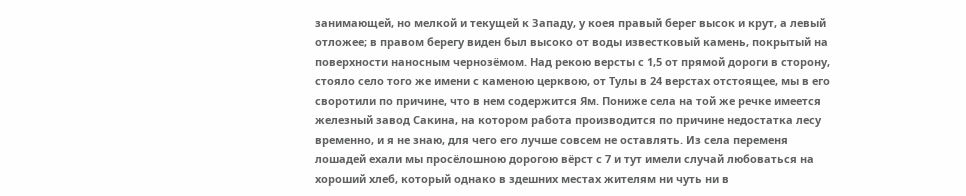занимающей, но мелкой и текущей к Западу, у коея правый берег высок и крут, а левый отложее; в правом берегу виден был высоко от воды известковый камень, покрытый на поверхности наносным чернозёмом. Над рекою версты с 1,5 от прямой дороги в сторону, стояло село того же имени с каменою церквою, от Тулы в 24 верстах отстоящее, мы в его своротили по причине, что в нем содержится Ям. Пониже села на той же речке имеется железный завод Сакина, на котором работа производится по причине недостатка лесу временно, и я не знаю, для чего его лучше совсем не оставлять. Из села переменя лошадей ехали мы просёлошною дорогою вёрст с 7 и тут имели случай любоваться на хороший хлеб, который однако в здешних местах жителям ни чуть ни в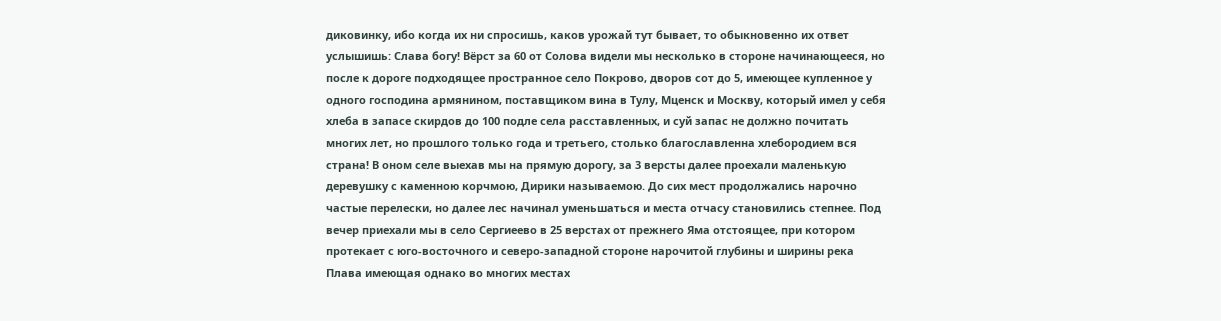диковинку, ибо когда их ни спросишь, каков урожай тут бывает, то обыкновенно их ответ услышишь: Слава богу! Вёрст за 60 от Солова видели мы несколько в стороне начинающееся, но после к дороге подходящее пространное село Покрово, дворов сот до 5, имеющее купленное у одного господина армянином, поставщиком вина в Тулу, Мценск и Москву, который имел у себя хлеба в запасе скирдов до 100 подле села расставленных, и суй запас не должно почитать многих лет, но прошлого только года и третьего, столько благославленна хлебородием вся страна! В оном селе выехав мы на прямую дорогу, за 3 версты далее проехали маленькую деревушку с каменною корчмою, Дирики называемою. До сих мест продолжались нарочно частые перелески, но далее лес начинал уменьшаться и места отчасу становились степнее. Под вечер приехали мы в село Сергиеево в 25 верстах от прежнего Яма отстоящее, при котором протекает с юго-восточного и северо-западной стороне нарочитой глубины и ширины река Плава имеющая однако во многих местах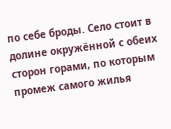по себе броды. Село стоит в долине окружённой с обеих сторон горами, по которым промеж самого жилья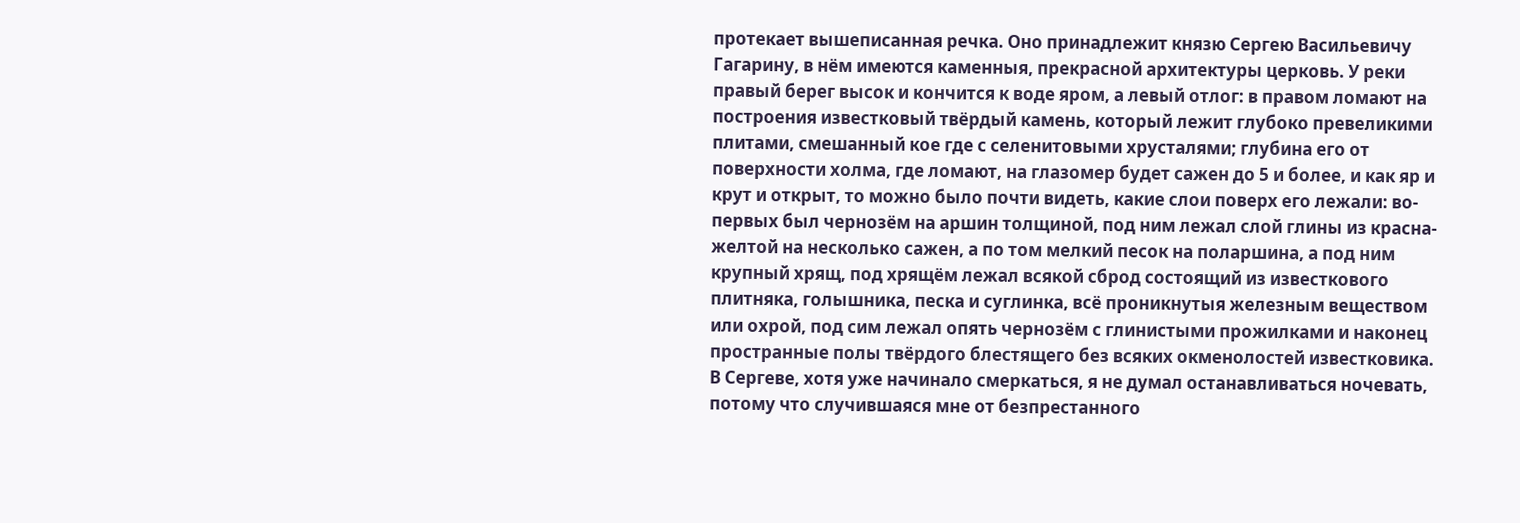протекает вышеписанная речка. Оно принадлежит князю Сергею Васильевичу Гагарину, в нём имеются каменныя, прекрасной архитектуры церковь. У реки правый берег высок и кончится к воде яром, а левый отлог: в правом ломают на построения известковый твёрдый камень, который лежит глубоко превеликими плитами, смешанный кое где с селенитовыми хрусталями; глубина его от поверхности холма, где ломают, на глазомер будет сажен до 5 и более, и как яр и крут и открыт, то можно было почти видеть, какие слои поверх его лежали: во-первых был чернозём на аршин толщиной, под ним лежал слой глины из красна-желтой на несколько сажен, а по том мелкий песок на поларшина, а под ним крупный хрящ, под хрящём лежал всякой сброд состоящий из известкового плитняка, голышника, песка и суглинка, всё проникнутыя железным веществом или охрой, под сим лежал опять чернозём с глинистыми прожилками и наконец пространные полы твёрдого блестящего без всяких окменолостей известковика. В Сергеве, хотя уже начинало смеркаться, я не думал останавливаться ночевать, потому что случившаяся мне от безпрестанного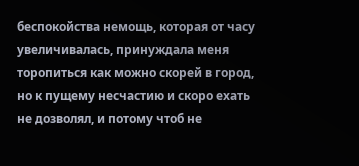беспокойства немощь, которая от часу увеличивалась, принуждала меня торопиться как можно скорей в город, но к пущему несчастию и скоро ехать не дозволял, и потому чтоб не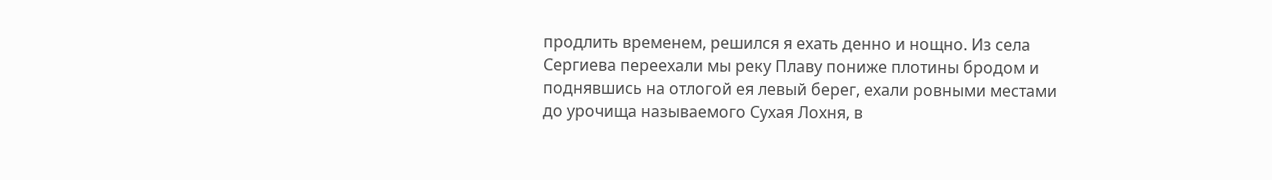продлить временем, решился я ехать денно и нощно. Из села Сергиева переехали мы реку Плаву пониже плотины бродом и поднявшись на отлогой ея левый берег, ехали ровными местами до урочища называемого Сухая Лохня, в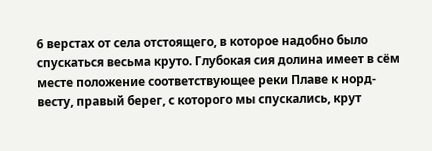6 верстах от села отстоящего, в которое надобно было спускаться весьма круто. Глубокая сия долина имеет в сём месте положение соответствующее реки Плаве к норд-весту, правый берег, с которого мы спускались, крут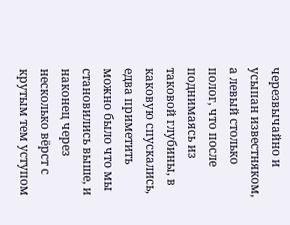черезвычайно и усыпан известняком, а левый столько полог, что после поднимаясь из таковой глубины, в каковую спускались, едва приметить можно было что мы становились выше, и наконец через несколько вёрст с крутым тем уступом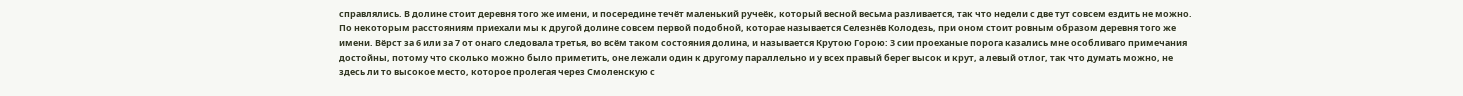справлялись. В долине стоит деревня того же имени, и посередине течёт маленький ручеёк, который весной весьма разливается, так что недели с две тут совсем ездить не можно. По некоторым расстояниям приехали мы к другой долине совсем первой подобной, которае называется Селезнёв Колодезь, при оном стоит ровным образом деревня того же имени. Вёрст за 6 или за 7 от онаго следовала третья, во всём таком состояния долина, и называется Крутою Горою: 3 сии проеханые порога казались мне особливаго примечания достойны, потому что сколько можно было приметить, оне лежали один к другому параллельно и у всех правый берег высок и крут, а левый отлог, так что думать можно, не здесь ли то высокое место, которое пролегая через Смоленскую с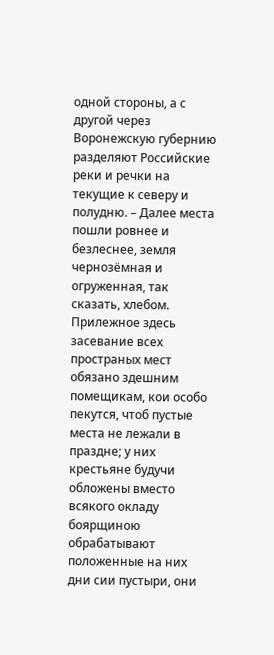одной стороны, а с другой через Воронежскую губернию разделяют Российские реки и речки на текущие к северу и полудню. – Далее места пошли ровнее и безлеснее, земля чернозёмная и огруженная, так сказать, хлебом. Прилежное здесь засевание всех пространых мест обязано здешним помещикам, кои особо пекутся, чтоб пустые места не лежали в праздне; у них крестьяне будучи обложены вместо всякого окладу боярщиною обрабатывают положенные на них дни сии пустыри, они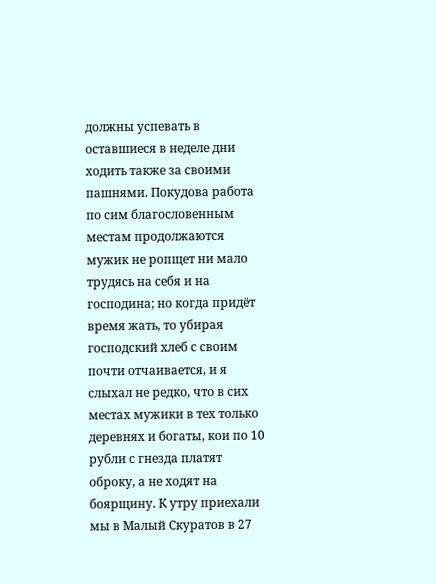должны успевать в оставшиеся в неделе дни ходить также за своими пашнями. Покудова работа по сим благословенным местам продолжаются мужик не ропщет ни мало трудясь на себя и на господина; но когда придёт время жать, то убирая господский хлеб с своим почти отчаивается, и я слыхал не редко, что в сих местах мужики в тех только деревнях и богаты, кои по 10 рубли с гнезда платят оброку, а не ходят на боярщину. К утру приехали мы в Малый Скуратов в 27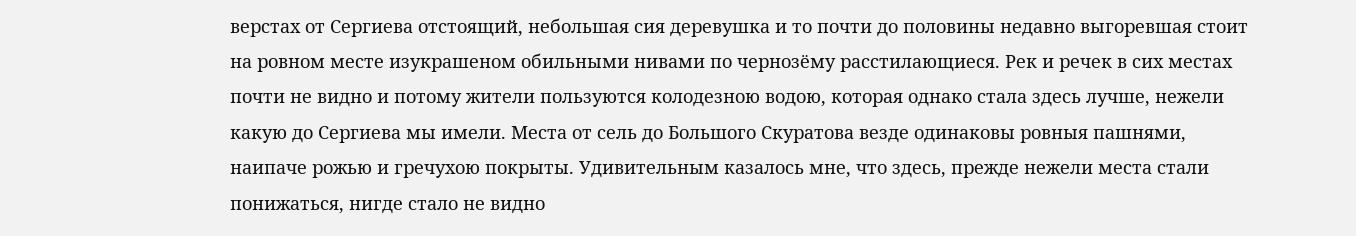верстах от Сергиева отстоящий, небольшая сия деревушка и то почти до половины недавно выгоревшая стоит на ровном месте изукрашеном обильными нивами по чернозёму расстилающиеся. Рек и речек в сих местах почти не видно и потому жители пользуются колодезною водою, которая однако стала здесь лучше, нежели какую до Сергиева мы имели. Места от сель до Большого Скуратова везде одинаковы ровныя пашнями, наипаче рожью и гречухою покрыты. Удивительным казалось мне, что здесь, прежде нежели места стали понижаться, нигде стало не видно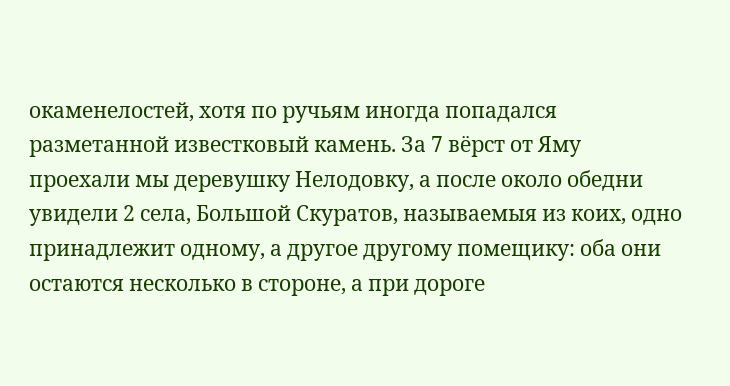окаменелостей, хотя по ручьям иногда попадался разметанной известковый камень. За 7 вёрст от Яму проехали мы деревушку Нелодовку, а после около обедни увидели 2 села, Большой Скуратов, называемыя из коих, одно принадлежит одному, а другое другому помещику: оба они остаются несколько в стороне, а при дороге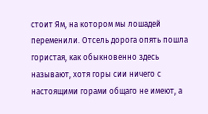стоит Ям, на котором мы лошадей переменили. Отсель дорога опять пошла гористая, как обыкновенно здесь называют, хотя горы сии ничего с настоящими горами общаго не имеют, а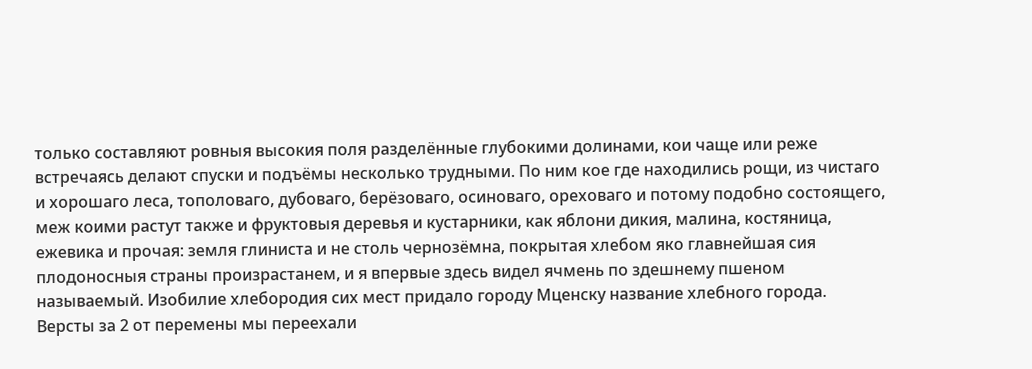только составляют ровныя высокия поля разделённые глубокими долинами, кои чаще или реже встречаясь делают спуски и подъёмы несколько трудными. По ним кое где находились рощи, из чистаго и хорошаго леса, тополоваго, дубоваго, берёзоваго, осиноваго, ореховаго и потому подобно состоящего, меж коими растут также и фруктовыя деревья и кустарники, как яблони дикия, малина, костяница, ежевика и прочая: земля глиниста и не столь чернозёмна, покрытая хлебом яко главнейшая сия плодоносныя страны произрастанем, и я впервые здесь видел ячмень по здешнему пшеном называемый. Изобилие хлебородия сих мест придало городу Мценску название хлебного города. Версты за 2 от перемены мы переехали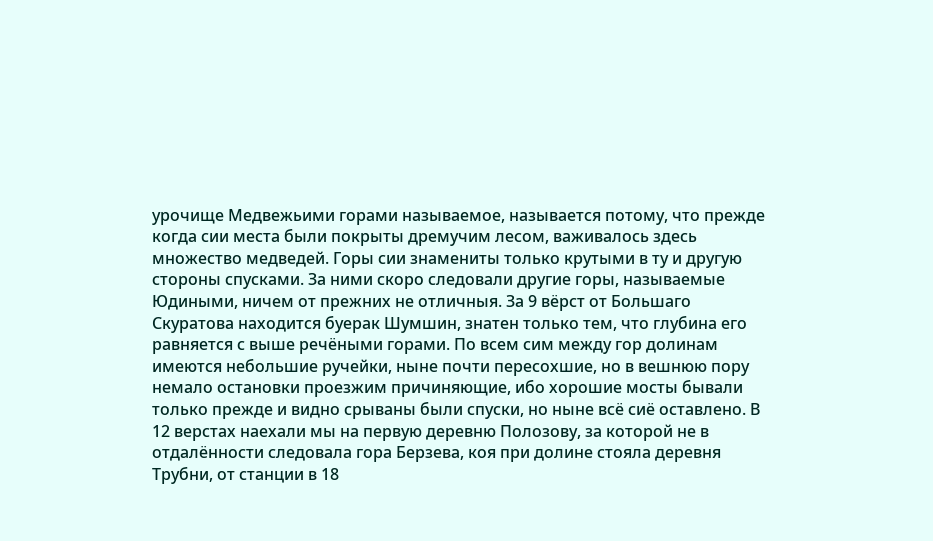урочище Медвежьими горами называемое, называется потому, что прежде когда сии места были покрыты дремучим лесом, важивалось здесь множество медведей. Горы сии знамениты только крутыми в ту и другую стороны спусками. За ними скоро следовали другие горы, называемые Юдиными, ничем от прежних не отличныя. За 9 вёрст от Большаго Скуратова находится буерак Шумшин, знатен только тем, что глубина его равняется с выше речёными горами. По всем сим между гор долинам имеются небольшие ручейки, ныне почти пересохшие, но в вешнюю пору немало остановки проезжим причиняющие, ибо хорошие мосты бывали только прежде и видно срываны были спуски, но ныне всё сиё оставлено. В 12 верстах наехали мы на первую деревню Полозову, за которой не в отдалённости следовала гора Берзева, коя при долине стояла деревня Трубни, от станции в 18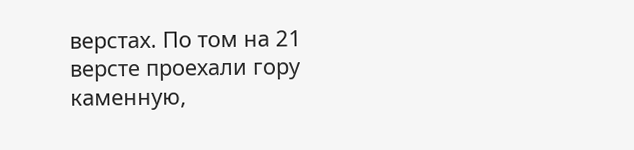верстах. По том на 21 версте проехали гору каменную,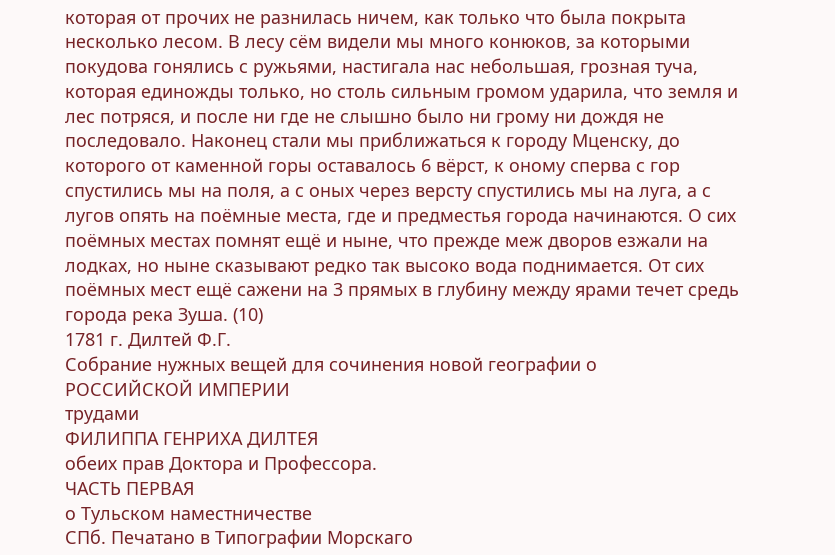которая от прочих не разнилась ничем, как только что была покрыта несколько лесом. В лесу сём видели мы много конюков, за которыми покудова гонялись с ружьями, настигала нас небольшая, грозная туча, которая единожды только, но столь сильным громом ударила, что земля и лес потряся, и после ни где не слышно было ни грому ни дождя не последовало. Наконец стали мы приближаться к городу Мценску, до которого от каменной горы оставалось 6 вёрст, к оному сперва с гор спустились мы на поля, а с оных через версту спустились мы на луга, а с лугов опять на поёмные места, где и предместья города начинаются. О сих поёмных местах помнят ещё и ныне, что прежде меж дворов езжали на лодках, но ныне сказывают редко так высоко вода поднимается. От сих поёмных мест ещё сажени на 3 прямых в глубину между ярами течет средь города река Зуша. (10)
1781 г. Дилтей Ф.Г.
Собрание нужных вещей для сочинения новой географии о
РОССИЙСКОЙ ИМПЕРИИ
трудами
ФИЛИППА ГЕНРИХА ДИЛТЕЯ
обеих прав Доктора и Профессора.
ЧАСТЬ ПЕРВАЯ
о Тульском наместничестве
СПб. Печатано в Типографии Морскаго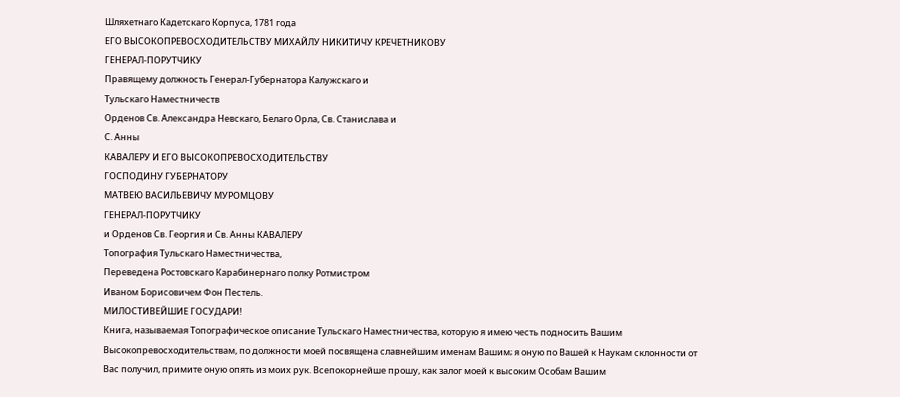Шляхетнаго Кадетскаго Корпуса, 1781 года
ЕГО ВЫСОКОПРЕВОСХОДИТЕЛЬСТВУ МИХАЙЛУ НИКИТИЧУ КРЕЧЕТНИКОВУ
ГЕНЕРАЛ-ПОРУТЧИКУ
Правящему должность Генерал-Губернатора Калужскаго и
Тульскаго Наместничеств
Орденов Св. Александра Невскаго, Белаго Орла, Св. Станислава и
С. Анны
КАВАЛЕРУ И ЕГО ВЫСОКОПРЕВОСХОДИТЕЛЬСТВУ
ГОСПОДИНУ ГУБЕРНАТОРУ
МАТВЕЮ ВАСИЛЬЕВИЧУ МУРОМЦОВУ
ГЕНЕРАЛ-ПОРУТЧИКУ
и Орденов Св. Георгия и Св. Анны КАВАЛЕРУ
Топография Тульскаго Наместничества,
Переведена Ростовскаго Карабинернаго полку Ротмистром
Иваном Борисовичем Фон Пестель.
МИЛОСТИВЕЙШИЕ ГОСУДАРИ!
Книга, называемая Топографическое описание Тульскаго Наместничества, которую я имею честь подносить Вашим Высокопревосходительствам, по должности моей посвящена славнейшим именам Вашим; я оную по Вашей к Наукам склонности от Вас получил, примите оную опять из моих рук. Всепокорнейше прошу, как залог моей к высоким Особам Вашим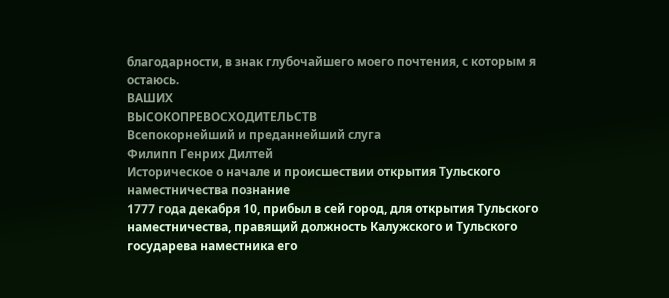благодарности, в знак глубочайшего моего почтения, с которым я остаюсь.
ВАШИХ
ВЫСОКОПРЕВОСХОДИТЕЛЬСТВ
Всепокорнейший и преданнейший слуга
Филипп Генрих Дилтей
Историческое о начале и происшествии открытия Тульского наместничества познание
1777 года декабря 10, прибыл в сей город, для открытия Тульского наместничества, правящий должность Калужского и Тульского государева наместника его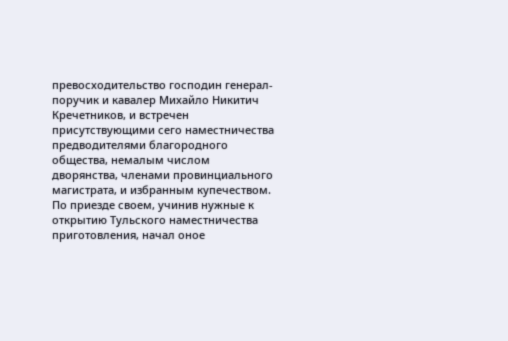превосходительство господин генерал-поручик и кавалер Михайло Никитич Кречетников, и встречен присутствующими сего наместничества предводителями благородного общества, немалым числом дворянства, членами провинциального магистрата, и избранным купечеством. По приезде своем, учинив нужные к открытию Тульского наместничества приготовления, начал оное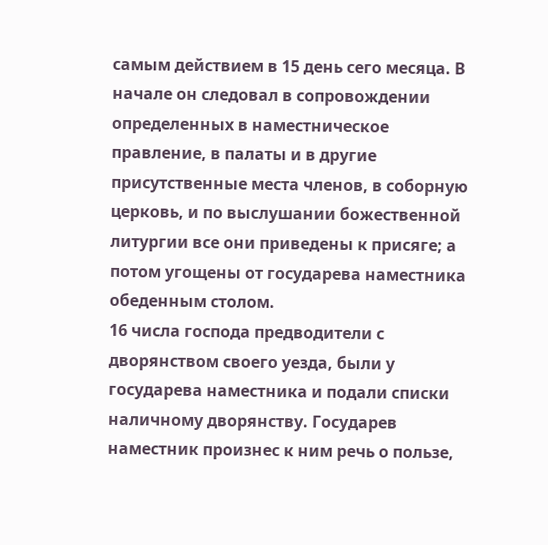самым действием в 15 день сего месяца. В начале он следовал в сопровождении определенных в наместническое правление, в палаты и в другие присутственные места членов, в соборную церковь, и по выслушании божественной литургии все они приведены к присяге; а потом угощены от государева наместника обеденным столом.
16 числа господа предводители с дворянством своего уезда, были у государева наместника и подали списки наличному дворянству. Государев наместник произнес к ним речь о пользе,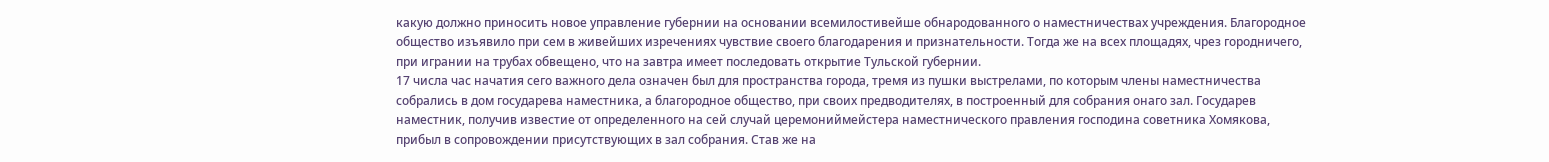какую должно приносить новое управление губернии на основании всемилостивейше обнародованного о наместничествах учреждения. Благородное общество изъявило при сем в живейших изречениях чувствие своего благодарения и признательности. Тогда же на всех площадях, чрез городничего, при игрании на трубах обвещено, что на завтра имеет последовать открытие Тульской губернии.
17 числа час начатия сего важного дела означен был для пространства города, тремя из пушки выстрелами, по которым члены наместничества собрались в дом государева наместника, а благородное общество, при своих предводителях, в построенный для собрания онаго зал. Государев наместник, получив известие от определенного на сей случай церемониймейстера наместнического правления господина советника Хомякова, прибыл в сопровождении присутствующих в зал собрания. Став же на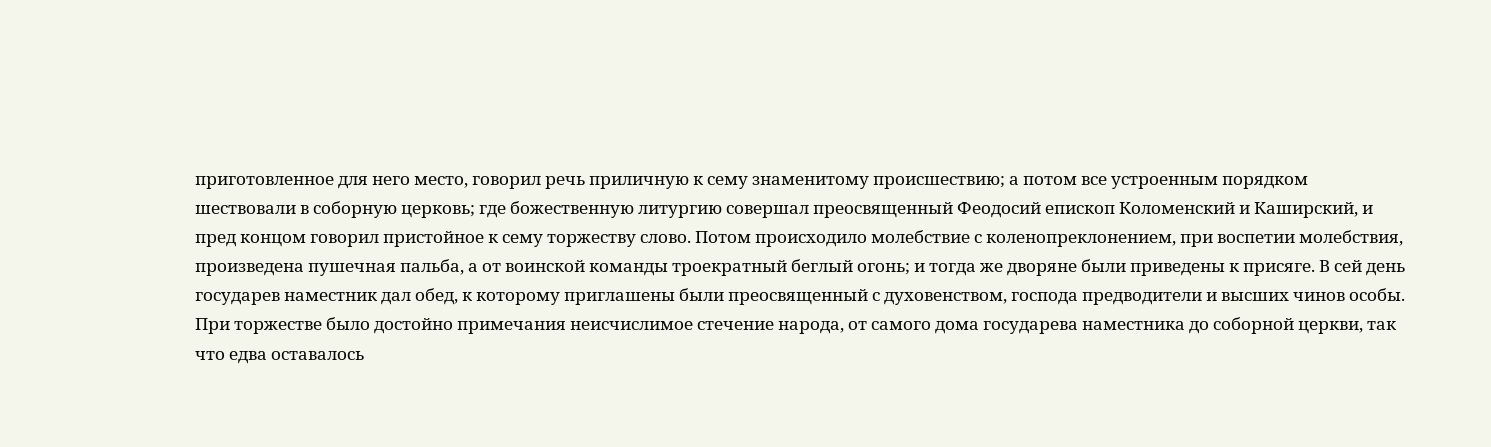приготовленное для него место, говорил речь приличную к сему знаменитому происшествию; а потом все устроенным порядком шествовали в соборную церковь; где божественную литургию совершал преосвященный Феодосий епископ Коломенский и Каширский, и пред концом говорил пристойное к сему торжеству слово. Потом происходило молебствие с коленопреклонением, при воспетии молебствия, произведена пушечная пальба, а от воинской команды троекратный беглый огонь; и тогда же дворяне были приведены к присяге. В сей день государев наместник дал обед, к которому приглашены были преосвященный с духовенством, господа предводители и высших чинов особы. При торжестве было достойно примечания неисчислимое стечение народа, от самого дома государева наместника до соборной церкви, так что едва оставалось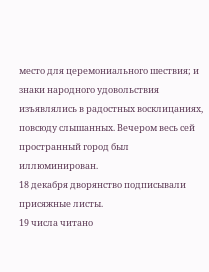место для церемониального шествия; и знаки народного удовольствия изъявлялись в радостных восклицаниях, повсюду слышанных. Вечером весь сей пространный город был иллюминирован.
18 декабря дворянство подписывали присяжные листы.
19 числа читано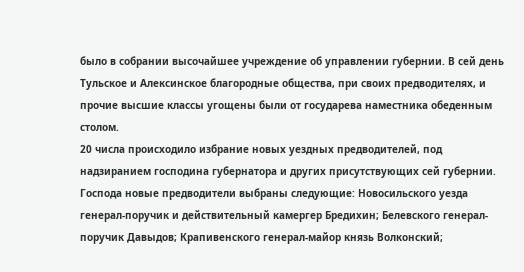было в собрании высочайшее учреждение об управлении губернии. В сей день Тульское и Алексинское благородные общества, при своих предводителях, и прочие высшие классы угощены были от государева наместника обеденным столом.
20 числа происходило избрание новых уездных предводителей, под надзиранием господина губернатора и других присутствующих сей губернии. Господа новые предводители выбраны следующие: Новосильского уезда генерал-поручик и действительный камергер Бредихин; Белевского генерал-поручик Давыдов; Крапивенского генерал-майор князь Волконский;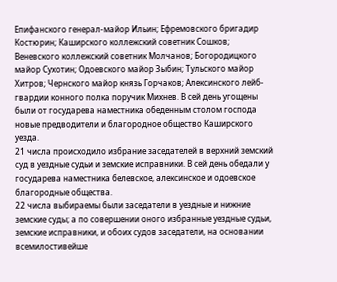Епифанского генерал-майор Ильин; Ефремовского бригадир Костюрин; Каширского коллежский советник Сошков; Веневского коллежский советник Молчанов; Богородицкого майор Сухотин; Одоевского майор Зыбин; Тульского майор Хитров; Чернского майор князь Горчаков; Алексинского лейб-гвардии конного полка поручик Михнев. В сей день угощены были от государева наместника обеденным столом господа новые предводители и благородное общество Каширского уезда.
21 числа происходило избрание заседателей в верхний земский суд в уездные судьи и земские исправники. В сей день обедали у государева наместника белевское, алексинское и одоевское благородные общества.
22 числа выбираемы были заседатели в уездные и нижние земские суды; а по совершении оного избранные уездные судьи, земские исправники, и обоих судов заседатели, на основании всемилостивейше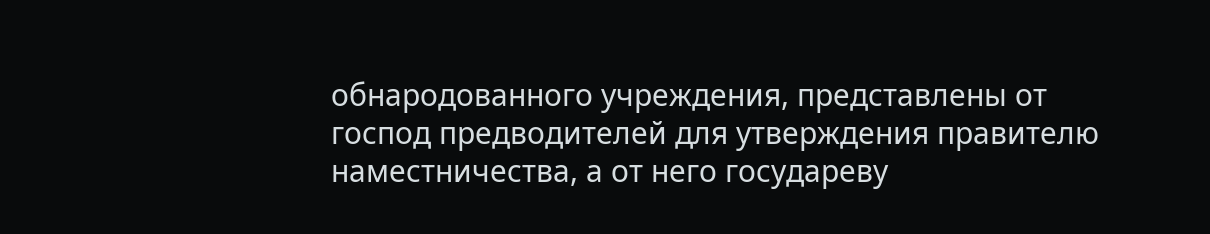обнародованного учреждения, представлены от господ предводителей для утверждения правителю наместничества, а от него государеву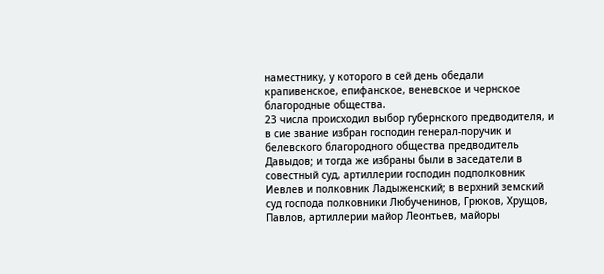наместнику, у которого в сей день обедали крапивенское, епифанское, веневское и чернское благородные общества.
23 числа происходил выбор губернского предводителя, и в сие звание избран господин генерал-поручик и белевского благородного общества предводитель Давыдов; и тогда же избраны были в заседатели в совестный суд, артиллерии господин подполковник Иевлев и полковник Ладыженский; в верхний земский суд господа полковники Любученинов, Грюков, Хрущов, Павлов, артиллерии майор Леонтьев, майоры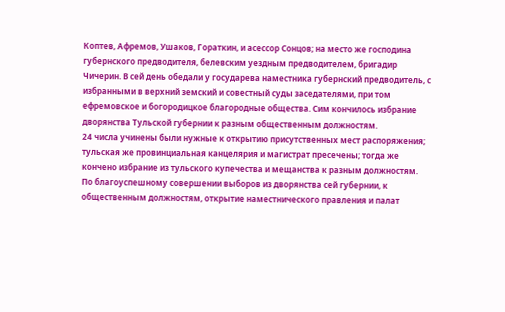Коптев, Афремов, Ушаков, Гораткин, и асессор Сонцов; на место же господина губернского предводителя, белевским уездным предводителем, бригадир Чичерин. В сей день обедали у государева наместника губернский предводитель, с избранными в верхний земский и совестный суды заседателями, при том ефремовское и богородицкое благородные общества. Сим кончилось избрание дворянства Тульской губернии к разным общественным должностям.
24 числа учинены были нужные к открытию присутственных мест распоряжения; тульская же провинциальная канцелярия и магистрат пресечены; тогда же кончено избрание из тульского купечества и мещанства к разным должностям.
По благоуспешному совершении выборов из дворянства сей губернии, к общественным должностям, открытие наместнического правления и палат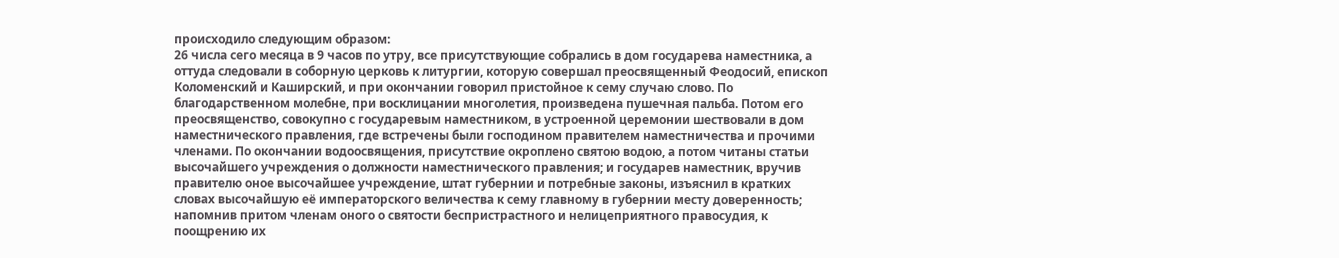происходило следующим образом:
26 числа сего месяца в 9 часов по утру, все присутствующие собрались в дом государева наместника, а оттуда следовали в соборную церковь к литургии, которую совершал преосвященный Феодосий, епископ Коломенский и Каширский, и при окончании говорил пристойное к сему случаю слово. По благодарственном молебне, при восклицании многолетия, произведена пушечная пальба. Потом его преосвященство, совокупно с государевым наместником, в устроенной церемонии шествовали в дом наместнического правления, где встречены были господином правителем наместничества и прочими членами. По окончании водоосвящения, присутствие окроплено святою водою, а потом читаны статьи высочайшего учреждения о должности наместнического правления; и государев наместник, вручив правителю оное высочайшее учреждение, штат губернии и потребные законы, изъяснил в кратких словах высочайшую её императорского величества к сему главному в губернии месту доверенность; напомнив притом членам оного о святости беспристрастного и нелицеприятного правосудия, к поощрению их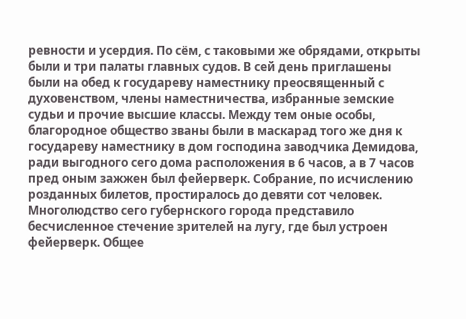ревности и усердия. По сём, с таковыми же обрядами, открыты были и три палаты главных судов. В сей день приглашены были на обед к государеву наместнику преосвященный с духовенством, члены наместничества, избранные земские судьи и прочие высшие классы. Между тем оные особы, благородное общество званы были в маскарад того же дня к государеву наместнику в дом господина заводчика Демидова, ради выгодного сего дома расположения в 6 часов, а в 7 часов пред оным зажжен был фейерверк. Собрание, по исчислению розданных билетов, простиралось до девяти сот человек.
Многолюдство сего губернского города представило бесчисленное стечение зрителей на лугу, где был устроен фейерверк. Общее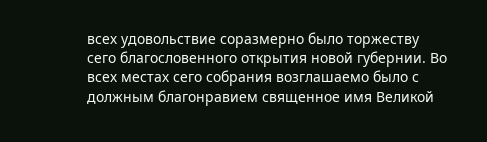всех удовольствие соразмерно было торжеству сего благословенного открытия новой губернии. Во всех местах сего собрания возглашаемо было с должным благонравием священное имя Великой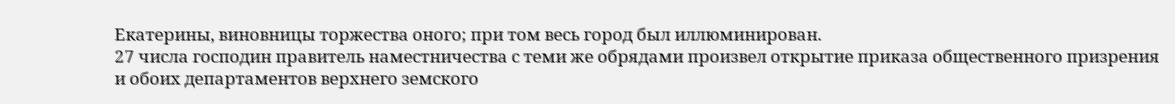Екатерины, виновницы торжества оного; при том весь город был иллюминирован.
27 числа господин правитель наместничества с теми же обрядами произвел открытие приказа общественного призрения и обоих департаментов верхнего земского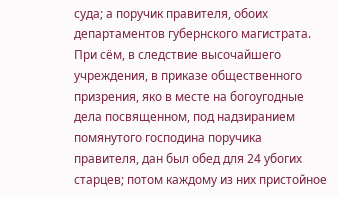суда; а поручик правителя, обоих департаментов губернского магистрата. При сём, в следствие высочайшего учреждения, в приказе общественного призрения, яко в месте на богоугодные дела посвященном, под надзиранием помянутого господина поручика правителя, дан был обед для 24 убогих старцев; потом каждому из них пристойное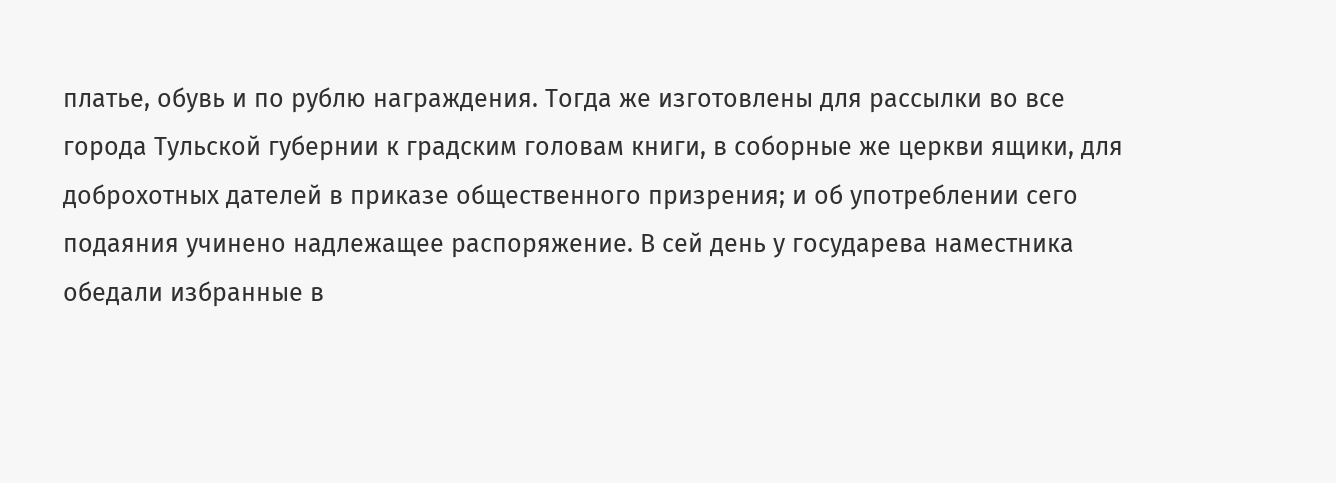платье, обувь и по рублю награждения. Тогда же изготовлены для рассылки во все города Тульской губернии к градским головам книги, в соборные же церкви ящики, для доброхотных дателей в приказе общественного призрения; и об употреблении сего подаяния учинено надлежащее распоряжение. В сей день у государева наместника обедали избранные в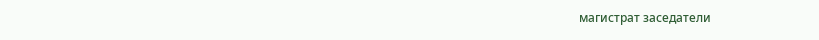магистрат заседатели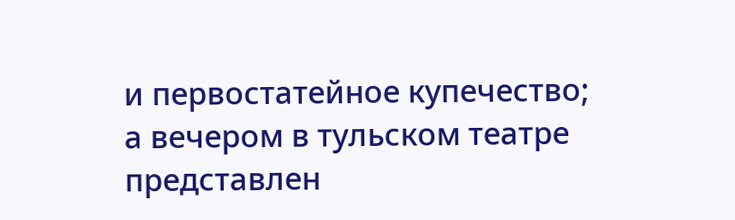и первостатейное купечество; а вечером в тульском театре представлен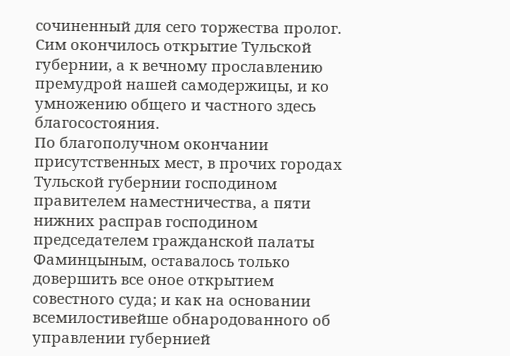сочиненный для сего торжества пролог. Сим окончилось открытие Тульской губернии, а к вечному прославлению премудрой нашей самодержицы, и ко умножению общего и частного здесь благосостояния.
По благополучном окончании присутственных мест, в прочих городах Тульской губернии господином правителем наместничества, а пяти нижних расправ господином председателем гражданской палаты Фаминцыным, оставалось только довершить все оное открытием совестного суда; и как на основании всемилостивейше обнародованного об управлении губернией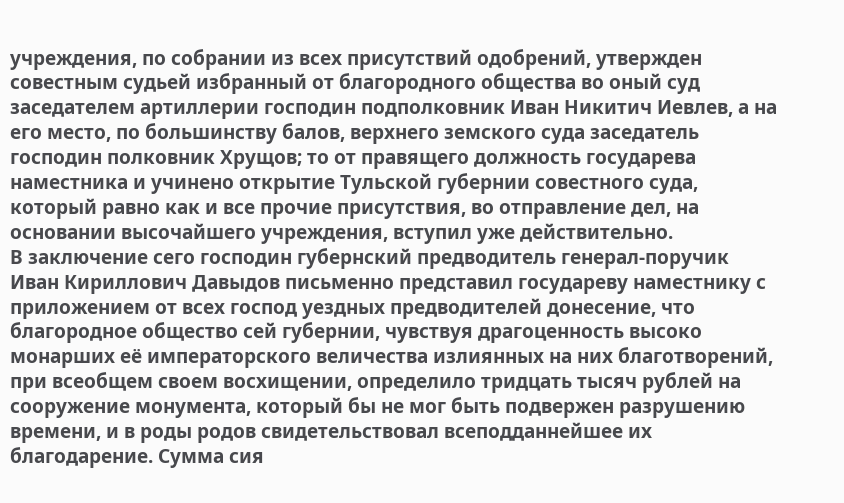учреждения, по собрании из всех присутствий одобрений, утвержден совестным судьей избранный от благородного общества во оный суд заседателем артиллерии господин подполковник Иван Никитич Иевлев, а на его место, по большинству балов, верхнего земского суда заседатель господин полковник Хрущов; то от правящего должность государева наместника и учинено открытие Тульской губернии совестного суда, который равно как и все прочие присутствия, во отправление дел, на основании высочайшего учреждения, вступил уже действительно.
В заключение сего господин губернский предводитель генерал-поручик Иван Кириллович Давыдов письменно представил государеву наместнику с приложением от всех господ уездных предводителей донесение, что благородное общество сей губернии, чувствуя драгоценность высоко монарших её императорского величества излиянных на них благотворений, при всеобщем своем восхищении, определило тридцать тысяч рублей на сооружение монумента, который бы не мог быть подвержен разрушению времени, и в роды родов свидетельствовал всеподданнейшее их благодарение. Сумма сия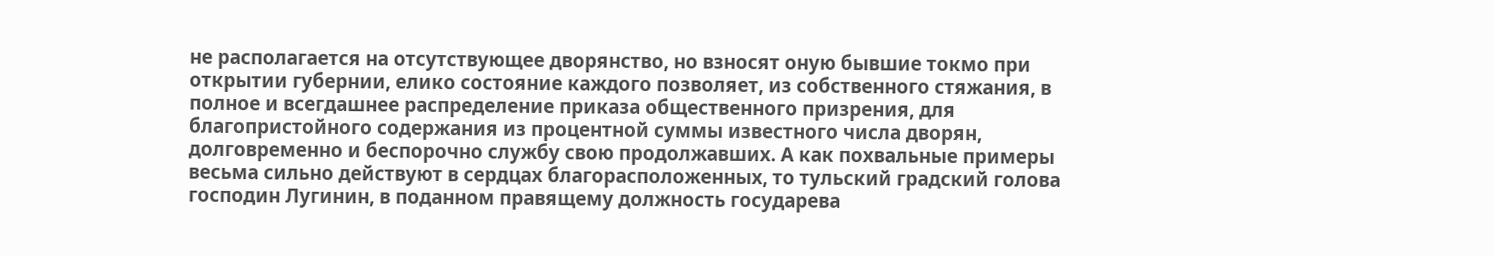не располагается на отсутствующее дворянство, но взносят оную бывшие токмо при открытии губернии, елико состояние каждого позволяет, из собственного стяжания, в полное и всегдашнее распределение приказа общественного призрения, для благопристойного содержания из процентной суммы известного числа дворян, долговременно и беспорочно службу свою продолжавших. А как похвальные примеры весьма сильно действуют в сердцах благорасположенных, то тульский градский голова господин Лугинин, в поданном правящему должность государева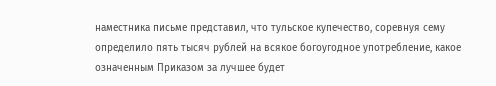наместника письме представил, что тульское купечество, соревнуя сему определило пять тысяч рублей на всякое богоугодное употребление, какое означенным Приказом за лучшее будет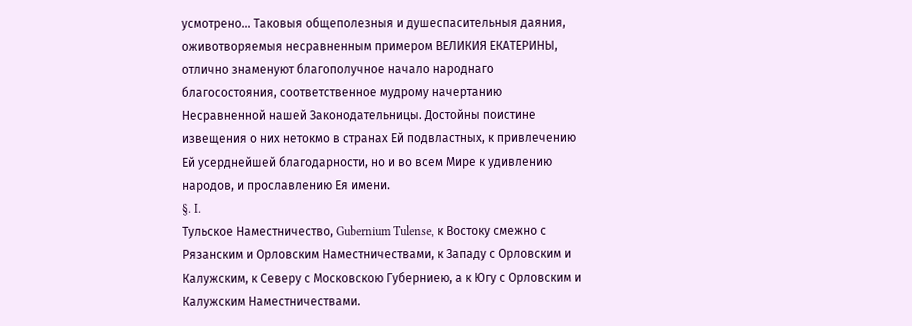усмотрено… Таковыя общеполезныя и душеспасительныя даяния, оживотворяемыя несравненным примером ВЕЛИКИЯ ЕКАТЕРИНЫ, отлично знаменуют благополучное начало народнаго благосостояния, соответственное мудрому начертанию Несравненной нашей Законодательницы. Достойны поистине извещения о них нетокмо в странах Ей подвластных, к привлечению Ей усерднейшей благодарности, но и во всем Мире к удивлению народов, и прославлению Ея имени.
§. I.
Тульское Наместничество, Gubernium Tulense, к Востоку смежно с Рязанским и Орловским Наместничествами, к Западу с Орловским и Калужским, к Северу с Московскою Губерниею, а к Югу с Орловским и Калужским Наместничествами.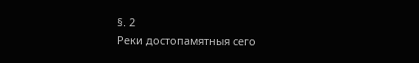§. 2
Реки достопамятныя сего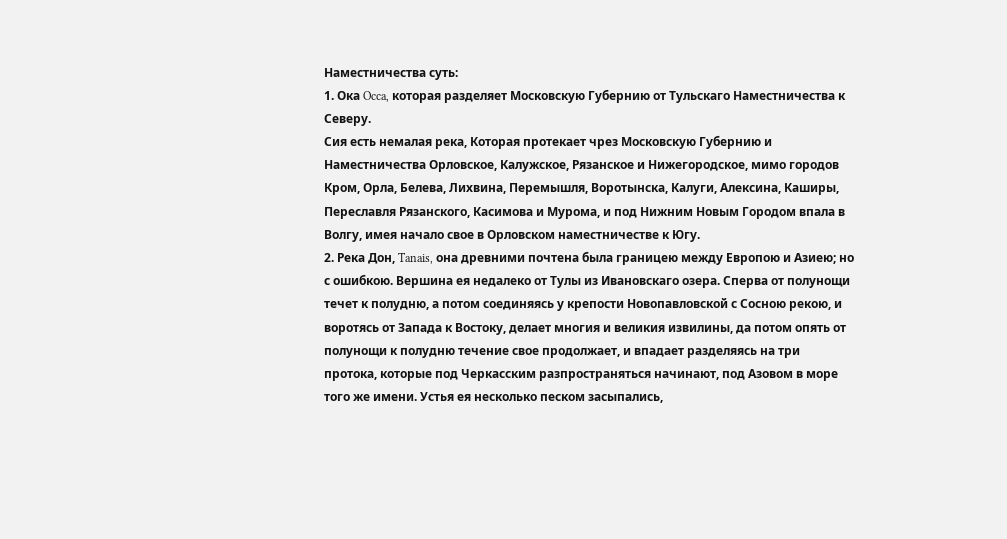Наместничества суть:
1. Ока Occa, которая разделяет Московскую Губернию от Тульскаго Наместничества к Северу.
Сия есть немалая река, Которая протекает чрез Московскую Губернию и Наместничества Орловское, Калужское, Рязанское и Нижегородское, мимо городов Кром, Орла, Белева, Лихвина, Перемышля, Воротынска, Калуги, Алексина, Каширы, Переславля Рязанского, Касимова и Мурома, и под Нижним Новым Городом впала в Волгу, имея начало свое в Орловском наместничестве к Югу.
2. Река Дон, Tanais, она древними почтена была границею между Европою и Азиею; но с ошибкою. Вершина ея недалеко от Тулы из Ивановскаго озера. Сперва от полунощи течет к полудню, а потом соединяясь у крепости Новопавловской с Сосною рекою, и воротясь от Запада к Востоку, делает многия и великия извилины, да потом опять от полунощи к полудню течение свое продолжает, и впадает разделяясь на три протока, которые под Черкасским разпространяться начинают, под Азовом в море того же имени. Устья ея несколько песком засыпались,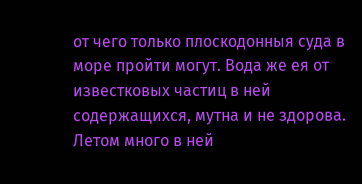от чего только плоскодонныя суда в море пройти могут. Вода же ея от известковых частиц в ней содержащихся, мутна и не здорова. Летом много в ней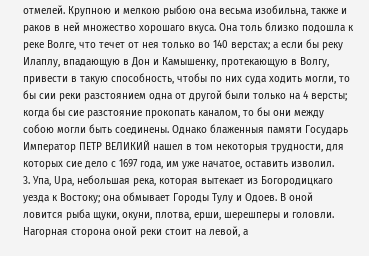отмелей. Крупною и мелкою рыбою она весьма изобильна, также и раков в ней множество хорошаго вкуса. Она толь близко подошла к реке Волге, что течет от нея только во 140 верстах; а если бы реку Илаплу, впадающую в Дон и Камышенку, протекающую в Волгу, привести в такую способность, чтобы по них суда ходить могли, то бы сии реки разстоянием одна от другой были только на 4 версты; когда бы сие разстояние прокопать каналом, то бы они между собою могли быть соединены. Однако блаженныя памяти Государь Император ПЕТР ВЕЛИКИЙ нашел в том некоторыя трудности, для которых сие дело с 1697 года, им уже начатое, оставить изволил.
3. Упа, Upa, небольшая река, которая вытекает из Богородицкаго уезда к Востоку; она обмывает Городы Тулу и Одоев. В оной ловится рыба щуки, окуни, плотва, ерши, шерешперы и головли. Нагорная сторона оной реки стоит на левой, а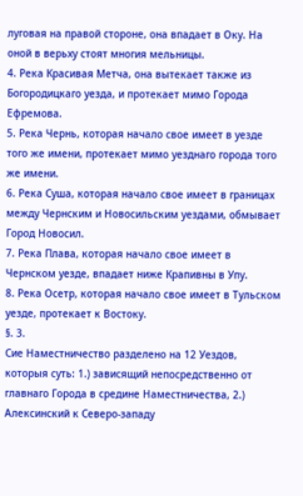луговая на правой стороне, она впадает в Оку. На оной в верьху стоят многия мельницы.
4. Река Красивая Метча, она вытекает также из Богородицкаго уезда, и протекает мимо Города Ефремова.
5. Река Чернь, которая начало свое имеет в уезде того же имени, протекает мимо уезднаго города того же имени.
6. Река Суша, которая начало свое имеет в границах между Чернским и Новосильским уездами, обмывает Город Новосил.
7. Река Плава, которая начало свое имеет в Чернском уезде, впадает ниже Крапивны в Упу.
8. Река Осетр, которая начало свое имеет в Тульском уезде, протекает к Востоку.
§. 3.
Сие Наместничество разделено на 12 Уездов, которыя суть: 1.) зависящий непосредственно от главнаго Города в средине Наместничества, 2.) Алексинский к Северо-западу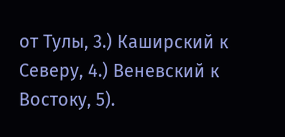от Тулы, 3.) Каширский к Северу, 4.) Веневский к Востоку, 5).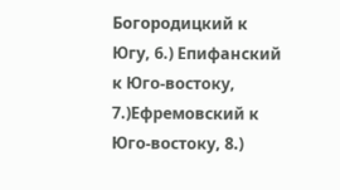Богородицкий к Югу, 6.) Епифанский к Юго-востоку, 7.)Ефремовский к Юго-востоку, 8.)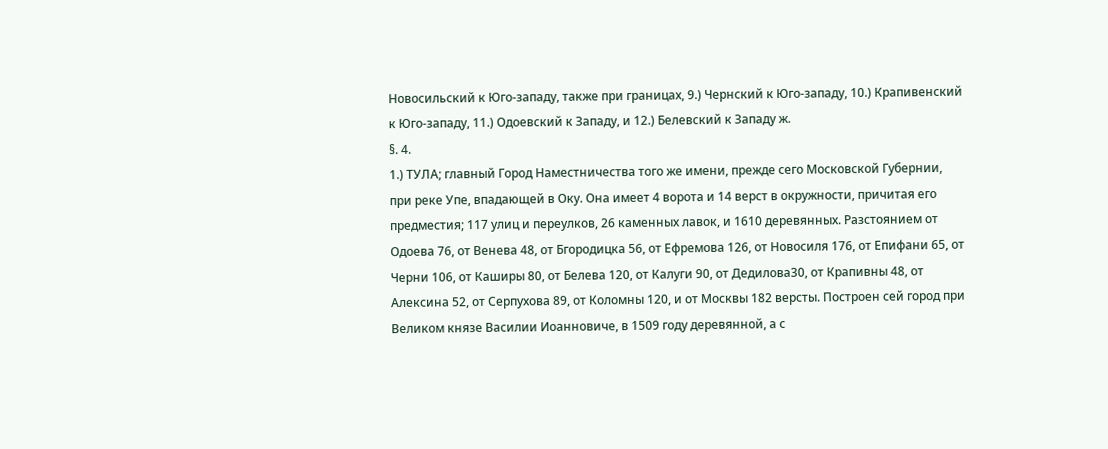Новосильский к Юго-западу, также при границах, 9.) Чернский к Юго-западу, 10.) Крапивенский к Юго-западу, 11.) Одоевский к Западу, и 12.) Белевский к Западу ж.
§. 4.
1.) ТУЛА; главный Город Наместничества того же имени, прежде сего Московской Губернии, при реке Упе, впадающей в Оку. Она имеет 4 ворота и 14 верст в окружности, причитая его предместия; 117 улиц и переулков, 26 каменных лавок, и 1610 деревянных. Разстоянием от Одоева 76, от Венева 48, от Бгородицка 56, от Ефремова 126, от Новосиля 176, от Епифани 65, от Черни 106, от Каширы 80, от Белева 120, от Калуги 90, от Дедилова30, от Крапивны 48, от Алексина 52, от Серпухова 89, от Коломны 120, и от Москвы 182 версты. Построен сей город при Великом князе Василии Иоанновиче, в 1509 году деревянной, а с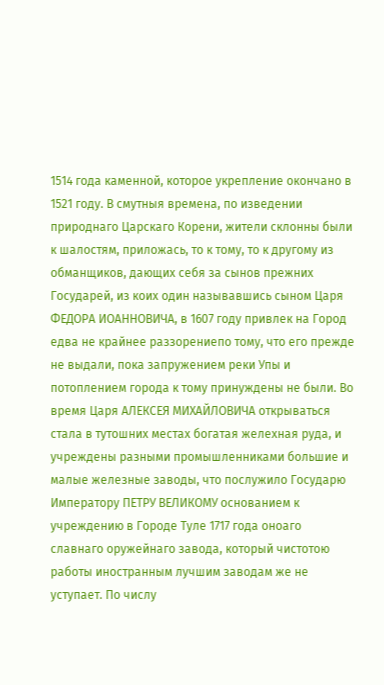1514 года каменной, которое укрепление окончано в 1521 году. В смутныя времена, по изведении природнаго Царскаго Корени, жители склонны были к шалостям, приложась, то к тому, то к другому из обманщиков, дающих себя за сынов прежних Государей, из коих один называвшись сыном Царя ФЕДОРА ИОАННОВИЧА, в 1607 году привлек на Город едва не крайнее раззорениепо тому, что его прежде не выдали, пока запружением реки Упы и потоплением города к тому принуждены не были. Во время Царя АЛЕКСЕЯ МИХАЙЛОВИЧА открываться стала в тутошних местах богатая желехная руда, и учреждены разными промышленниками большие и малые железные заводы, что послужило Государю Императору ПЕТРУ ВЕЛИКОМУ основанием к учреждению в Городе Туле 1717 года оноаго славнаго оружейнаго завода, который чистотою работы иностранным лучшим заводам же не уступает. По числу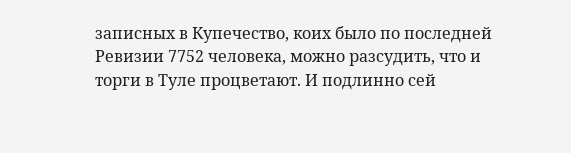записных в Купечество, коих было по последней Ревизии 7752 человека, можно разсудить, что и торги в Туле процветают. И подлинно сей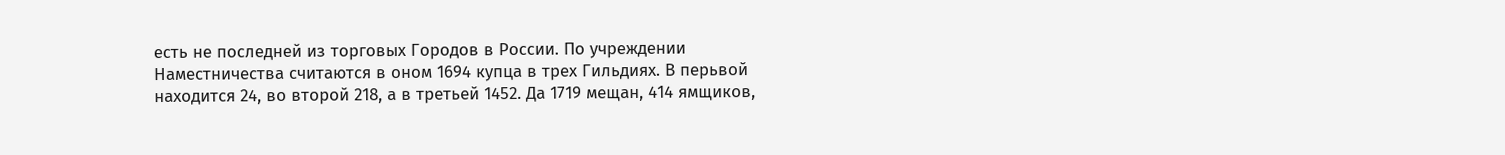есть не последней из торговых Городов в России. По учреждении Наместничества считаются в оном 1694 купца в трех Гильдиях. В перьвой находится 24, во второй 218, а в третьей 1452. Да 1719 мещан, 414 ямщиков,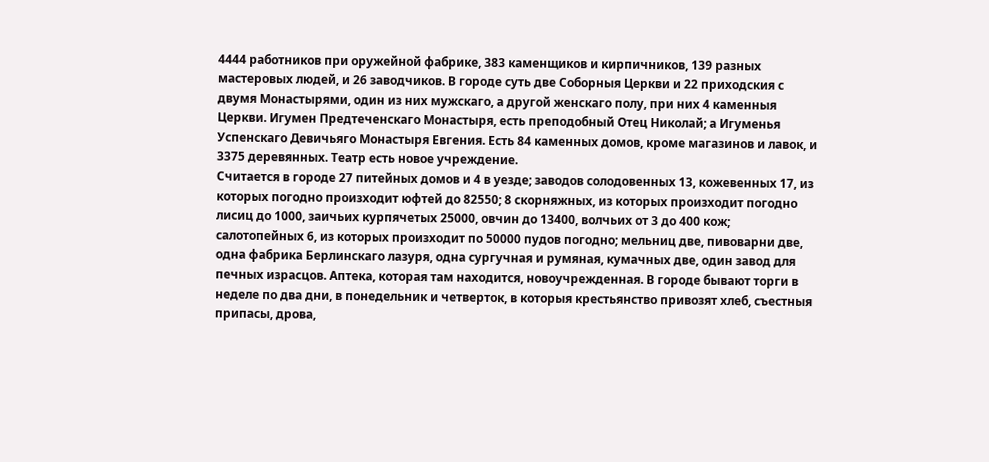4444 работников при оружейной фабрике, 383 каменщиков и кирпичников, 139 разных мастеровых людей, и 26 заводчиков. В городе суть две Соборныя Церкви и 22 приходския с двумя Монастырями, один из них мужскаго, а другой женскаго полу, при них 4 каменныя Церкви. Игумен Предтеченскаго Монастыря, есть преподобный Отец Николай; а Игуменья Успенскаго Девичьяго Монастыря Евгения. Есть 84 каменных домов, кроме магазинов и лавок, и 3375 деревянных. Театр есть новое учреждение.
Считается в городе 27 питейных домов и 4 в уезде; заводов солодовенных 13, кожевенных 17, из которых погодно произходит юфтей до 82550; 8 скорняжных, из которых произходит погодно лисиц до 1000, заичьих курпячетых 25000, овчин до 13400, волчьих от 3 до 400 кож; салотопейных 6, из которых произходит по 50000 пудов погодно; мельниц две, пивоварни две, одна фабрика Берлинскаго лазуря, одна сургучная и румяная, кумачных две, один завод для печных израсцов. Аптека, которая там находится, новоучрежденная. В городе бывают торги в неделе по два дни, в понедельник и четверток, в которыя крестьянство привозят хлеб, съестныя припасы, дрова,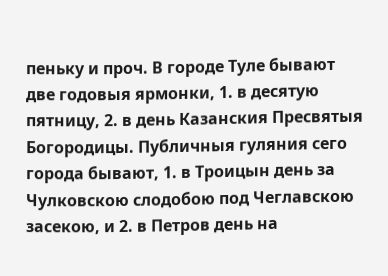пеньку и проч. В городе Туле бывают две годовыя ярмонки, 1. в десятую пятницу, 2. в день Казанския Пресвятыя Богородицы. Публичныя гуляния сего города бывают, 1. в Троицын день за Чулковскою слодобою под Чеглавскою засекою, и 2. в Петров день на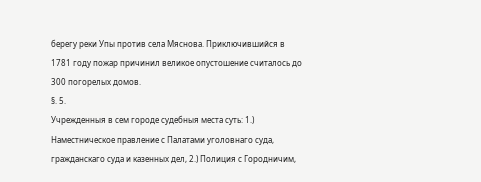берегу реки Упы против села Мяснова. Приключившийся в 1781 году пожар причинил великое опустошение считалось до 300 погорелых домов.
§. 5.
Учрежденныя в сем городе судебныя места суть: 1.) Наместническое правление с Палатами уголовнаго суда, гражданскаго суда и казенных дел, 2.) Полиция с Городничим,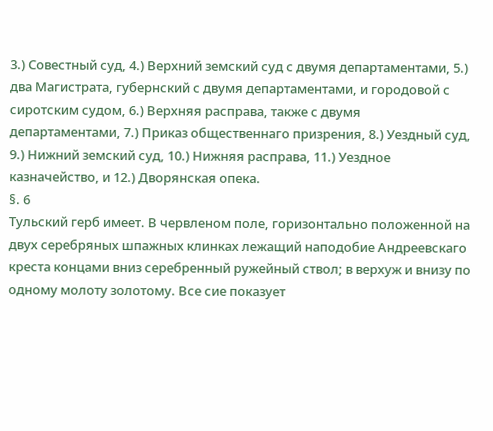3.) Совестный суд, 4.) Верхний земский суд с двумя департаментами, 5.) два Магистрата, губернский с двумя департаментами, и городовой с сиротским судом, 6.) Верхняя расправа, также с двумя департаментами, 7.) Приказ общественнаго призрения, 8.) Уездный суд, 9.) Нижний земский суд, 10.) Нижняя расправа, 11.) Уездное казначейство, и 12.) Дворянская опека.
§. 6
Тульский герб имеет. В червленом поле, горизонтально положенной на двух серебряных шпажных клинках лежащий наподобие Андреевскаго креста концами вниз серебренный ружейный ствол; в верхуж и внизу по одному молоту золотому. Все сие показует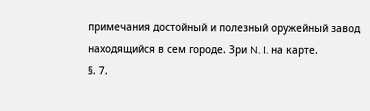примечания достойный и полезный оружейный завод находящийся в сем городе. Зри N. I. на карте.
§. 7.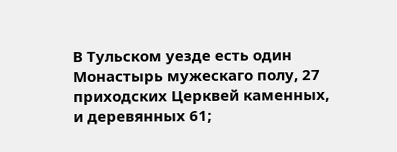В Тульском уезде есть один Монастырь мужескаго полу, 27 приходских Церквей каменных, и деревянных 61;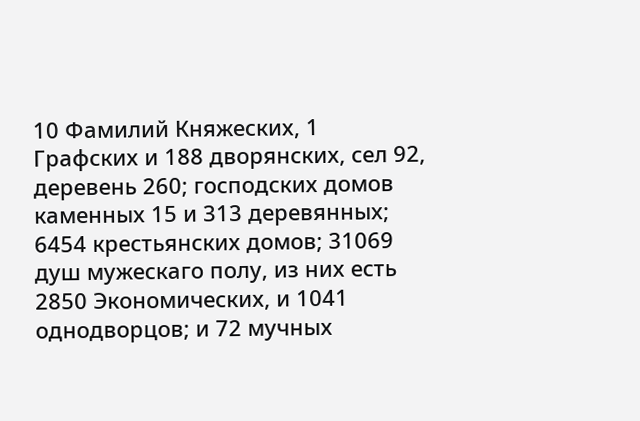10 Фамилий Княжеских, 1 Графских и 188 дворянских, сел 92, деревень 260; господских домов каменных 15 и 313 деревянных; 6454 крестьянских домов; 31069 душ мужескаго полу, из них есть 2850 Экономических, и 1041 однодворцов; и 72 мучных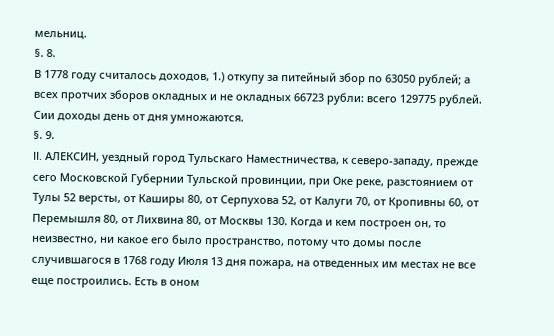мельниц.
§. 8.
В 1778 году считалось доходов, 1.) откупу за питейный збор по 63050 рублей; а всех протчих зборов окладных и не окладных 66723 рубли: всего 129775 рублей. Сии доходы день от дня умножаются.
§. 9.
II. АЛЕКСИН, уездный город Тульскаго Наместничества, к северо-западу, прежде сего Московской Губернии Тульской провинции, при Оке реке, разстоянием от Тулы 52 версты, от Каширы 80, от Серпухова 52, от Калуги 70, от Кропивны 60, от Перемышля 80, от Лихвина 80, от Москвы 130. Когда и кем построен он, то неизвестно, ни какое его было пространство, потому что домы после случившагося в 1768 году Июля 13 дня пожара, на отведенных им местах не все еще построились. Есть в оном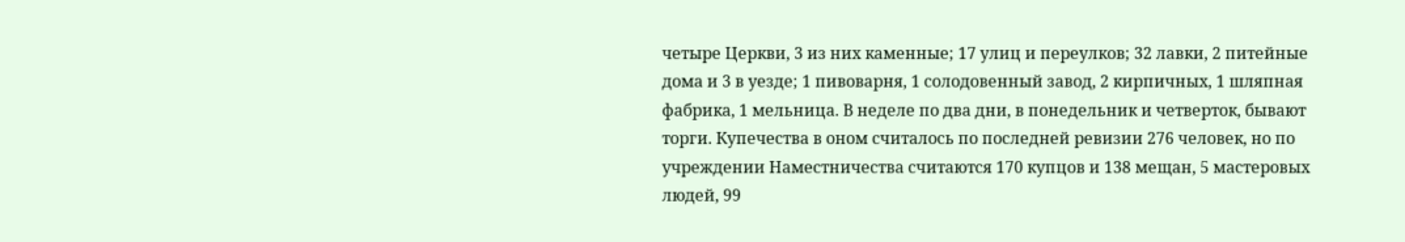четыре Церкви, 3 из них каменные; 17 улиц и переулков; 32 лавки, 2 питейные дома и 3 в уезде; 1 пивоварня, 1 солодовенный завод, 2 кирпичных, 1 шляпная фабрика, 1 мельница. В неделе по два дни, в понедельник и четверток, бывают торги. Купечества в оном считалось по последней ревизии 276 человек, но по учреждении Наместничества считаются 170 купцов и 138 мещан, 5 мастеровых людей, 99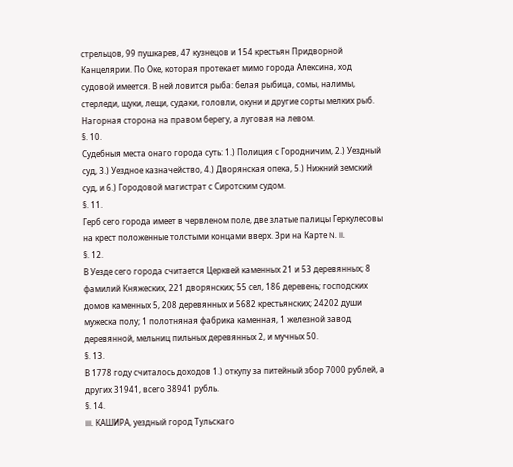стрельцов, 99 пушкарев, 47 кузнецов и 154 крестьян Придворной Канцелярии. По Оке, которая протекает мимо города Алексина, ход судовой имеется. В ней ловится рыба: белая рыбица, сомы, налимы, стерледи, щуки, лещи, судаки, головли, окуни и другие сорты мелких рыб. Нагорная сторона на правом берегу, а луговая на левом.
§. 10.
Судебныя места онаго города суть: 1.) Полиция с Городничим, 2.) Уездный суд, 3.) Уездное казначейство, 4.) Дворянская опека, 5.) Нижний земский суд, и 6.) Городовой магистрат с Сиротским судом.
§. 11.
Герб сего города имеет в червленом поле, две златые палицы Геркулесовы на крест положенные толстыми концами вверх. Зри на Карте N. II.
§. 12.
В Уезде сего города считается Церквей каменных 21 и 53 деревянных; 8 фамилий Княжеских, 221 дворянских; 55 сел, 186 деревень; господских домов каменных 5, 208 деревянных и 5682 крестьянских; 24202 души мужеска полу; 1 полотняная фабрика каменная, 1 железной завод деревянной, мельниц пильных деревянных 2, и мучных 50.
§. 13.
В 1778 году считалось доходов 1.) откупу за питейный збор 7000 рублей, а других 31941, всего 38941 рубль.
§. 14.
III. КАШИРА, уездный город Тульскаго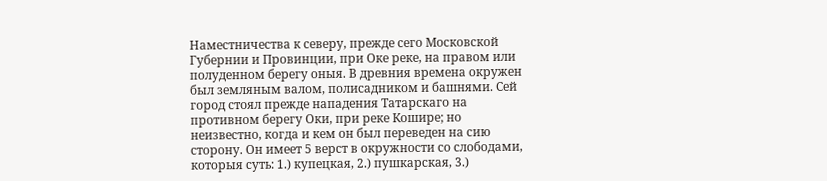Наместничества к северу, прежде сего Московской Губернии и Провинции, при Оке реке, на правом или полуденном берегу оныя. В древния времена окружен был земляным валом, полисадником и башнями. Сей город стоял прежде нападения Татарскаго на противном берегу Оки, при реке Кошире; но неизвестно, когда и кем он был переведен на сию сторону. Он имеет 5 верст в окружности со слободами, которыя суть: 1.) купецкая, 2.) пушкарская, 3.)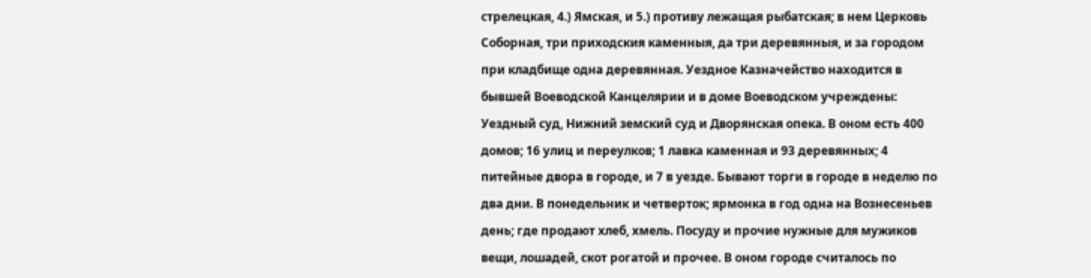стрелецкая, 4.) Ямская, и 5.) противу лежащая рыбатская; в нем Церковь Соборная, три приходския каменныя, да три деревянныя, и за городом при кладбище одна деревянная. Уездное Казначейство находится в бывшей Воеводской Канцелярии и в доме Воеводском учреждены: Уездный суд, Нижний земский суд и Дворянская опека. В оном есть 400 домов; 16 улиц и переулков; 1 лавка каменная и 93 деревянных; 4 питейные двора в городе, и 7 в уезде. Бывают торги в городе в неделю по два дни. В понедельник и четверток; ярмонка в год одна на Вознесеньев день; где продают хлеб, хмель. Посуду и прочие нужные для мужиков вещи, лошадей, скот рогатой и прочее. В оном городе считалось по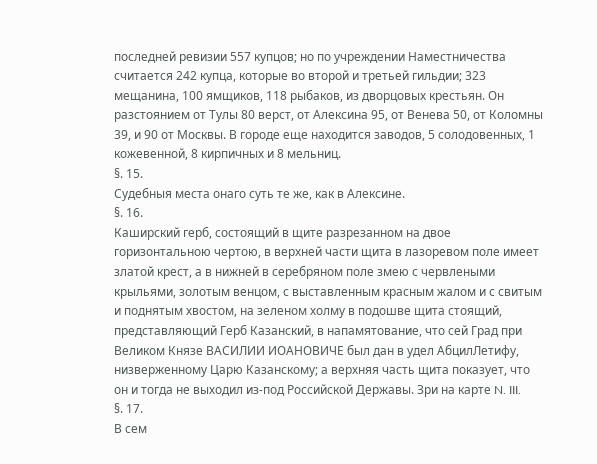последней ревизии 557 купцов; но по учреждении Наместничества считается 242 купца, которые во второй и третьей гильдии; 323 мещанина, 100 ямщиков, 118 рыбаков, из дворцовых крестьян. Он разстоянием от Тулы 80 верст, от Алексина 95, от Венева 50, от Коломны 39, и 90 от Москвы. В городе еще находится заводов, 5 солодовенных, 1 кожевенной, 8 кирпичных и 8 мельниц.
§. 15.
Судебныя места онаго суть те же, как в Алексине.
§. 16.
Каширский герб, состоящий в щите разрезанном на двое горизонтальною чертою, в верхней части щита в лазоревом поле имеет златой крест, а в нижней в серебряном поле змею с червлеными крыльями, золотым венцом, с выставленным красным жалом и с свитым и поднятым хвостом, на зеленом холму в подошве щита стоящий, представляющий Герб Казанский, в напамятование, что сей Град при Великом Князе ВАСИЛИИ ИОАНОВИЧЕ был дан в удел АбцилЛетифу, низверженному Царю Казанскому; а верхняя часть щита показует, что он и тогда не выходил из-под Российской Державы. Зри на карте N. III.
§. 17.
В сем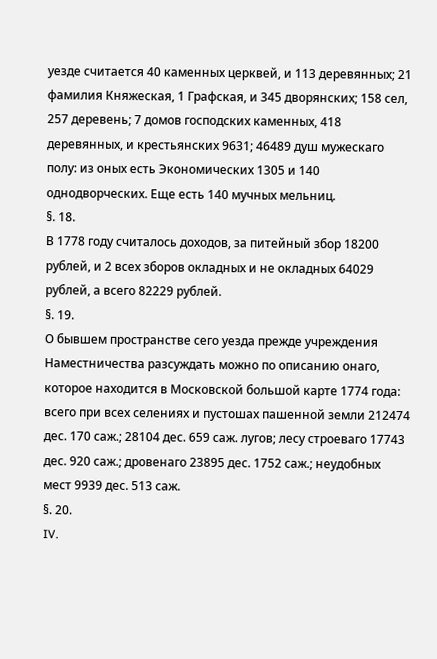уезде считается 40 каменных церквей, и 113 деревянных; 21 фамилия Княжеская, 1 Графская, и 345 дворянских; 158 сел, 257 деревень; 7 домов господских каменных, 418 деревянных, и крестьянских 9631; 46489 душ мужескаго полу: из оных есть Экономических 1305 и 140 однодворческих. Еще есть 140 мучных мельниц.
§. 18.
В 1778 году считалось доходов, за питейный збор 18200 рублей, и 2 всех зборов окладных и не окладных 64029 рублей, а всего 82229 рублей.
§. 19.
О бывшем пространстве сего уезда прежде учреждения Наместничества разсуждать можно по описанию онаго, которое находится в Московской большой карте 1774 года: всего при всех селениях и пустошах пашенной земли 212474 дес. 170 саж.; 28104 дес. 659 саж. лугов; лесу строеваго 17743 дес. 920 саж.; дровенаго 23895 дес. 1752 саж.; неудобных мест 9939 дес. 513 саж.
§. 20.
IV.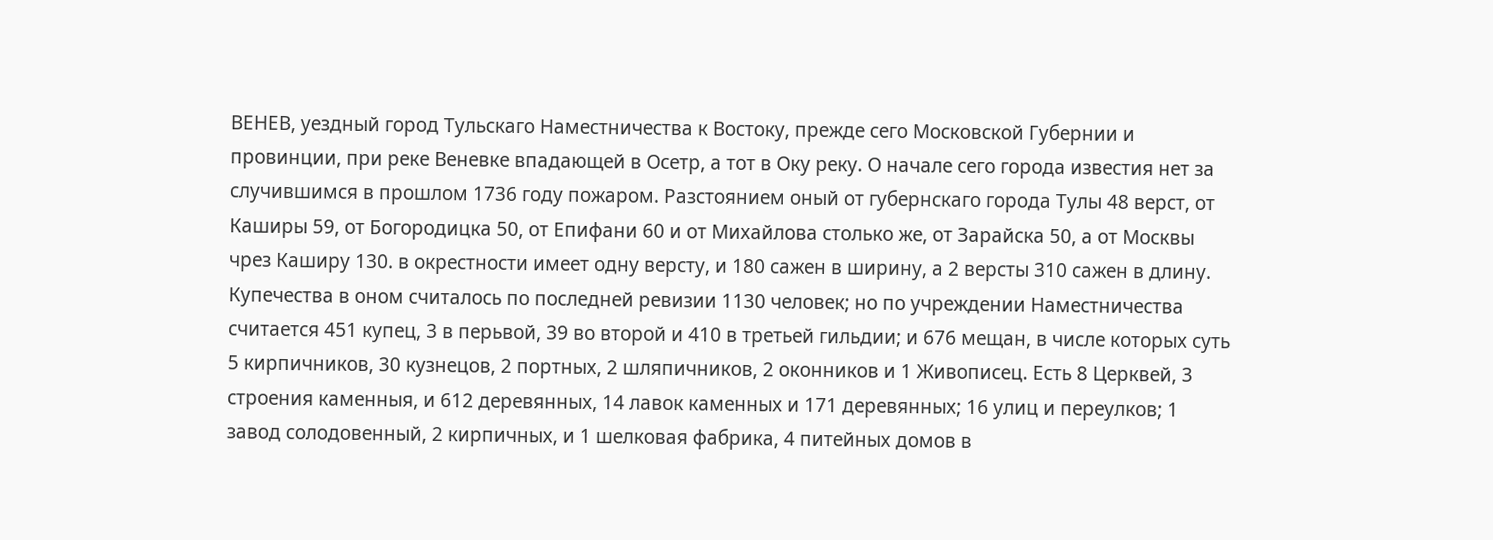ВЕНЕВ, уездный город Тульскаго Наместничества к Востоку, прежде сего Московской Губернии и провинции, при реке Веневке впадающей в Осетр, а тот в Оку реку. О начале сего города известия нет за случившимся в прошлом 1736 году пожаром. Разстоянием оный от губернскаго города Тулы 48 верст, от Каширы 59, от Богородицка 50, от Епифани 60 и от Михайлова столько же, от Зарайска 50, а от Москвы чрез Каширу 130. в окрестности имеет одну версту, и 180 сажен в ширину, а 2 версты 310 сажен в длину. Купечества в оном считалось по последней ревизии 1130 человек; но по учреждении Наместничества считается 451 купец, 3 в перьвой, 39 во второй и 410 в третьей гильдии; и 676 мещан, в числе которых суть 5 кирпичников, 30 кузнецов, 2 портных, 2 шляпичников, 2 оконников и 1 Живописец. Есть 8 Церквей, 3 строения каменныя, и 612 деревянных, 14 лавок каменных и 171 деревянных; 16 улиц и переулков; 1 завод солодовенный, 2 кирпичных, и 1 шелковая фабрика, 4 питейных домов в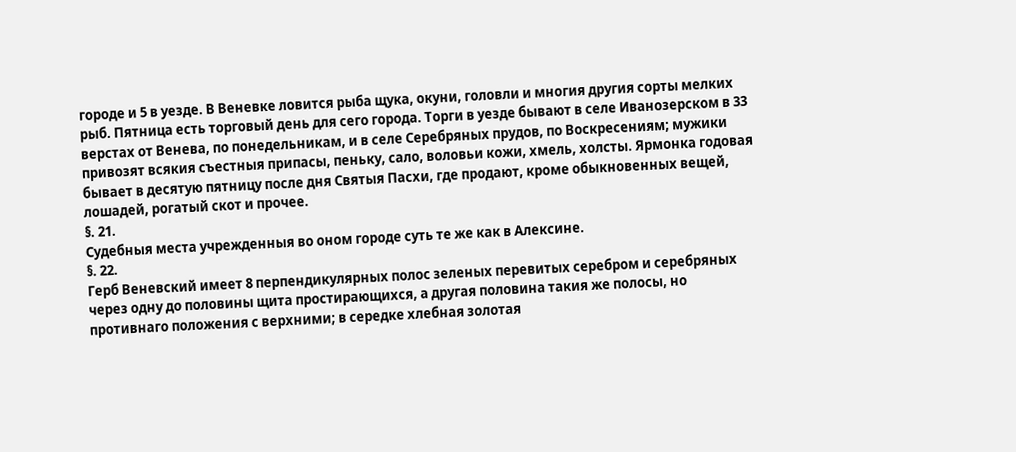городе и 5 в уезде. В Веневке ловится рыба щука, окуни, головли и многия другия сорты мелких рыб. Пятница есть торговый день для сего города. Торги в уезде бывают в селе Иванозерском в 33 верстах от Венева, по понедельникам, и в селе Серебряных прудов, по Воскресениям; мужики привозят всякия съестныя припасы, пеньку, сало, воловьи кожи, хмель, холсты. Ярмонка годовая бывает в десятую пятницу после дня Святыя Пасхи, где продают, кроме обыкновенных вещей, лошадей, рогатый скот и прочее.
§. 21.
Судебныя места учрежденныя во оном городе суть те же как в Алексине.
§. 22.
Герб Веневский имеет 8 перпендикулярных полос зеленых перевитых серебром и серебряных через одну до половины щита простирающихся, а другая половина такия же полосы, но противнаго положения с верхними; в середке хлебная золотая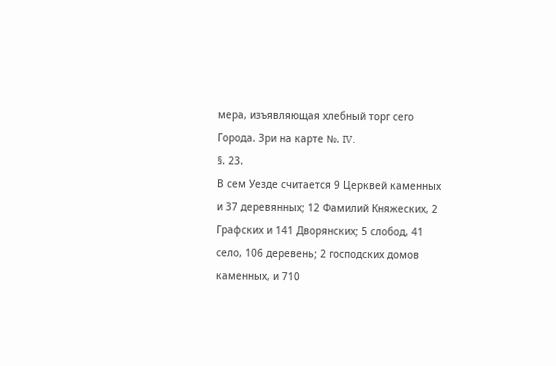мера, изъявляющая хлебный торг сего Города. Зри на карте №. IV.
§. 23.
В сем Уезде считается 9 Церквей каменных и 37 деревянных; 12 Фамилий Княжеских, 2 Графских и 141 Дворянских; 5 слобод, 41 село, 106 деревень; 2 господских домов каменных, и 710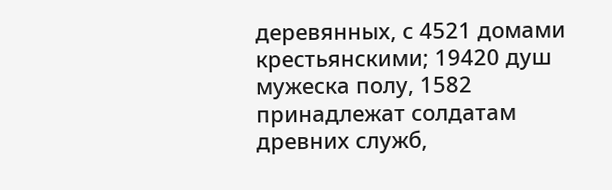деревянных, с 4521 домами крестьянскими; 19420 душ мужеска полу, 1582 принадлежат солдатам древних служб,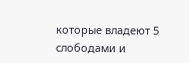которые владеют 5 слободами и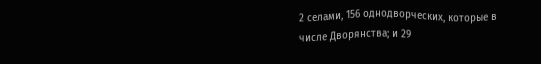2 селами, 156 однодворческих, которые в числе Дворянства; и 29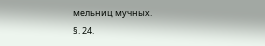мельниц мучных.
§. 24.